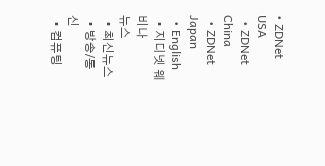• ZDNet USA
  • ZDNet China
  • ZDNet Japan
  • English
  • 지디넷 웨비나
뉴스
  • 최신뉴스
  • 방송/통신
  • 컴퓨팅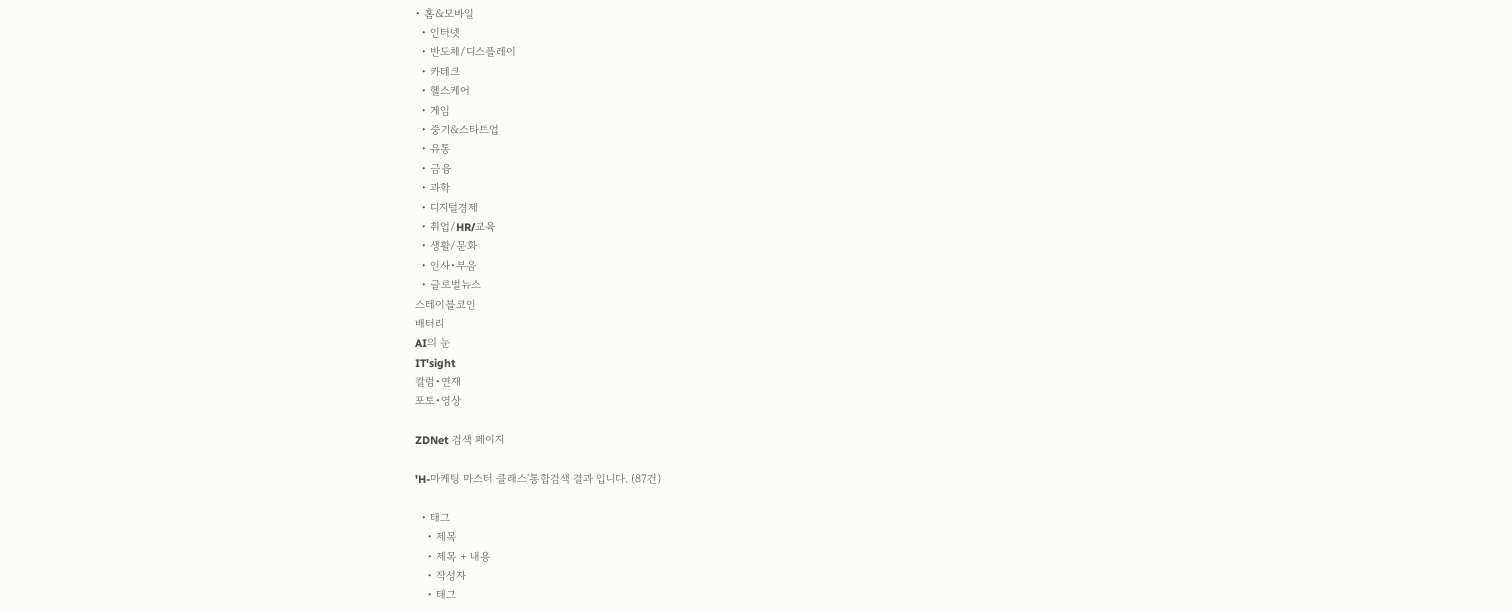• 홈&모바일
  • 인터넷
  • 반도체/디스플레이
  • 카테크
  • 헬스케어
  • 게임
  • 중기&스타트업
  • 유통
  • 금융
  • 과학
  • 디지털경제
  • 취업/HR/교육
  • 생활/문화
  • 인사•부음
  • 글로벌뉴스
스테이블코인
배터리
AI의 눈
IT'sight
칼럼•연재
포토•영상

ZDNet 검색 페이지

'H-마케팅 마스터 클래스'통합검색 결과 입니다. (87건)

  • 태그
    • 제목
    • 제목 + 내용
    • 작성자
    • 태그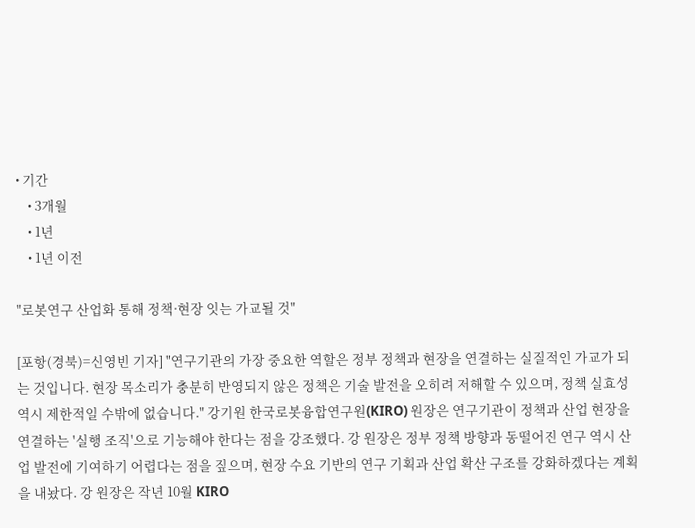• 기간
    • 3개월
    • 1년
    • 1년 이전

"로봇연구 산업화 통해 정책·현장 잇는 가교될 것"

[포항(경북)=신영빈 기자] "연구기관의 가장 중요한 역할은 정부 정책과 현장을 연결하는 실질적인 가교가 되는 것입니다. 현장 목소리가 충분히 반영되지 않은 정책은 기술 발전을 오히려 저해할 수 있으며, 정책 실효성 역시 제한적일 수밖에 없습니다." 강기원 한국로봇융합연구원(KIRO) 원장은 연구기관이 정책과 산업 현장을 연결하는 '실행 조직'으로 기능해야 한다는 점을 강조했다. 강 원장은 정부 정책 방향과 동떨어진 연구 역시 산업 발전에 기여하기 어렵다는 점을 짚으며, 현장 수요 기반의 연구 기획과 산업 확산 구조를 강화하겠다는 계획을 내놨다. 강 원장은 작년 10월 KIRO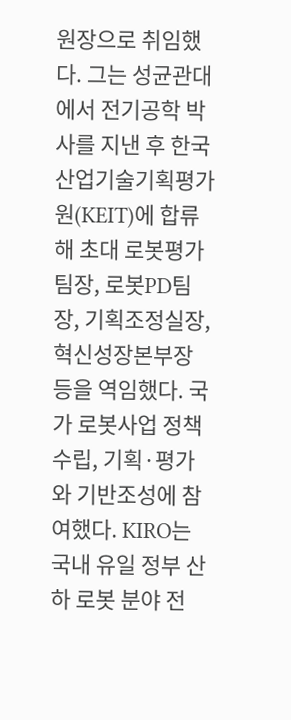원장으로 취임했다. 그는 성균관대에서 전기공학 박사를 지낸 후 한국산업기술기획평가원(KEIT)에 합류해 초대 로봇평가팀장, 로봇PD팀장, 기획조정실장, 혁신성장본부장 등을 역임했다. 국가 로봇사업 정책수립, 기획·평가와 기반조성에 참여했다. KIRO는 국내 유일 정부 산하 로봇 분야 전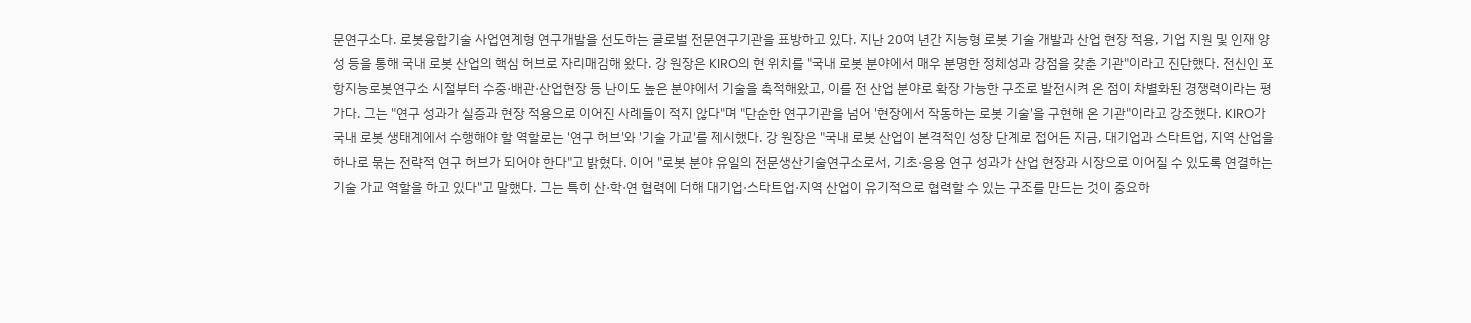문연구소다. 로봇융합기술 사업연계형 연구개발을 선도하는 글로벌 전문연구기관을 표방하고 있다. 지난 20여 년간 지능형 로봇 기술 개발과 산업 현장 적용, 기업 지원 및 인재 양성 등을 통해 국내 로봇 산업의 핵심 허브로 자리매김해 왔다. 강 원장은 KIRO의 현 위치를 "국내 로봇 분야에서 매우 분명한 정체성과 강점을 갖춘 기관"이라고 진단했다. 전신인 포항지능로봇연구소 시절부터 수중·배관·산업현장 등 난이도 높은 분야에서 기술을 축적해왔고, 이를 전 산업 분야로 확장 가능한 구조로 발전시켜 온 점이 차별화된 경쟁력이라는 평가다. 그는 "연구 성과가 실증과 현장 적용으로 이어진 사례들이 적지 않다"며 "단순한 연구기관을 넘어 '현장에서 작동하는 로봇 기술'을 구현해 온 기관"이라고 강조했다. KIRO가 국내 로봇 생태계에서 수행해야 할 역할로는 '연구 허브'와 '기술 가교'를 제시했다. 강 원장은 "국내 로봇 산업이 본격적인 성장 단계로 접어든 지금, 대기업과 스타트업, 지역 산업을 하나로 묶는 전략적 연구 허브가 되어야 한다"고 밝혔다. 이어 "로봇 분야 유일의 전문생산기술연구소로서, 기초·응용 연구 성과가 산업 현장과 시장으로 이어질 수 있도록 연결하는 기술 가교 역할을 하고 있다"고 말했다. 그는 특히 산·학·연 협력에 더해 대기업·스타트업·지역 산업이 유기적으로 협력할 수 있는 구조를 만드는 것이 중요하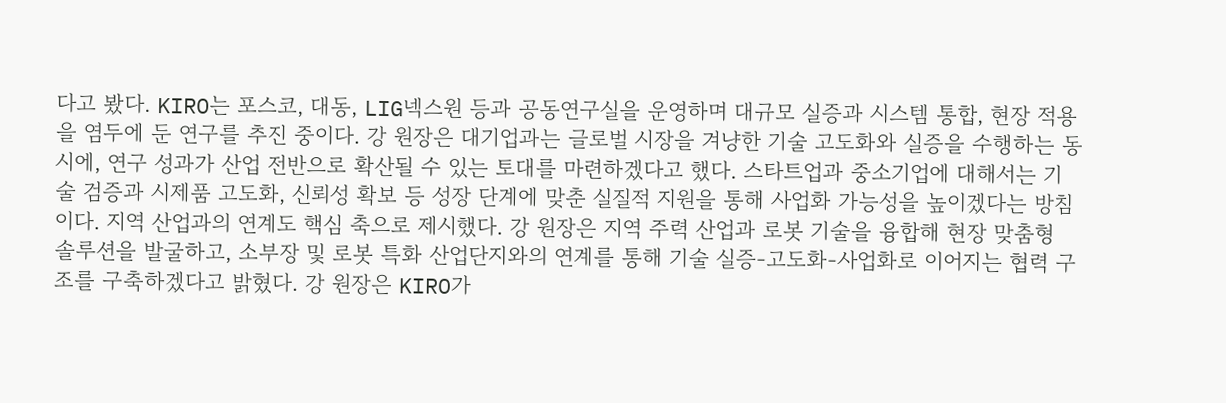다고 봤다. KIRO는 포스코, 대동, LIG넥스원 등과 공동연구실을 운영하며 대규모 실증과 시스템 통합, 현장 적용을 염두에 둔 연구를 추진 중이다. 강 원장은 대기업과는 글로벌 시장을 겨냥한 기술 고도화와 실증을 수행하는 동시에, 연구 성과가 산업 전반으로 확산될 수 있는 토대를 마련하겠다고 했다. 스타트업과 중소기업에 대해서는 기술 검증과 시제품 고도화, 신뢰성 확보 등 성장 단계에 맞춘 실질적 지원을 통해 사업화 가능성을 높이겠다는 방침이다. 지역 산업과의 연계도 핵심 축으로 제시했다. 강 원장은 지역 주력 산업과 로봇 기술을 융합해 현장 맞춤형 솔루션을 발굴하고, 소부장 및 로봇 특화 산업단지와의 연계를 통해 기술 실증-고도화-사업화로 이어지는 협력 구조를 구축하겠다고 밝혔다. 강 원장은 KIRO가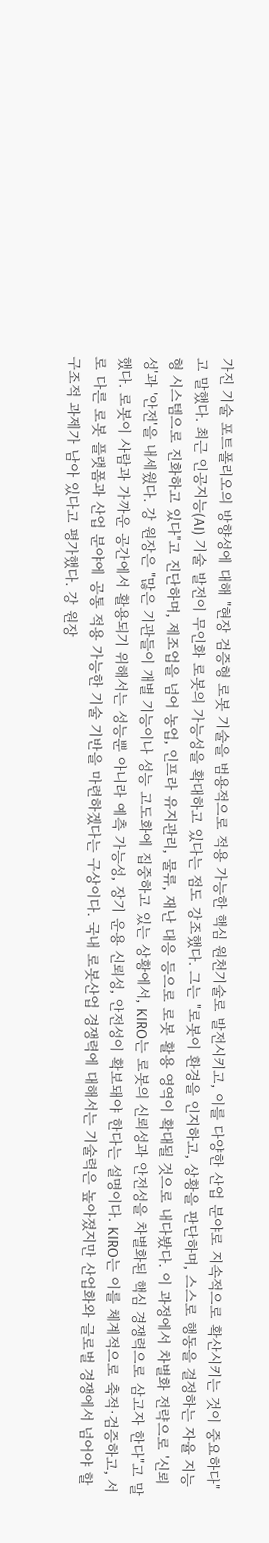가진 기술 포트폴리오의 방향성에 대해 "현장 검증형 로봇 기술을 범용적으로 적용 가능한 핵심 원천기술로 발전시키고, 이를 다양한 산업 분야로 지속적으로 확산시키는 것이 중요하다"고 말했다. 최근 인공지능(AI) 기술 발전이 무인화 로봇의 가능성을 확대하고 있다는 점도 강조했다. 그는 "로봇이 환경을 인지하고, 상황을 판단하며, 스스로 행동을 결정하는 자율 지능형 시스템으로 진화하고 있다"고 진단하며, 제조업을 넘어 농업, 인프라 유지관리, 물류, 재난 대응 등으로 로봇 활용 영역이 확대될 것으로 내다봤다. 이 과정에서 차별화 전략으로 '신뢰성'과 '안전'을 내세웠다. 강 원장은 "많은 기관들이 개별 기능이나 성능 고도화에 집중하고 있는 상황에서, KIRO는 로봇의 신뢰성과 안전성을 차별화된 핵심 경쟁력으로 삼고자 한다"고 말했다. 로봇이 사람과 가까운 공간에서 활용되기 위해서는 성능뿐 아니라 예측 가능성, 장기 운용 신뢰성, 안전성이 확보돼야 한다는 설명이다. KIRO는 이를 체계적으로 축적·검증하고, 서로 다른 로봇 플랫폼과 산업 분야에 공통 적용 가능한 기술 기반을 마련하겠다는 구상이다. 국내 로봇산업 경쟁력에 대해서는 기술력은 높아졌지만 산업화와 글로벌 경쟁에서 넘어야 할 구조적 과제가 남아 있다고 평가했다. 강 원장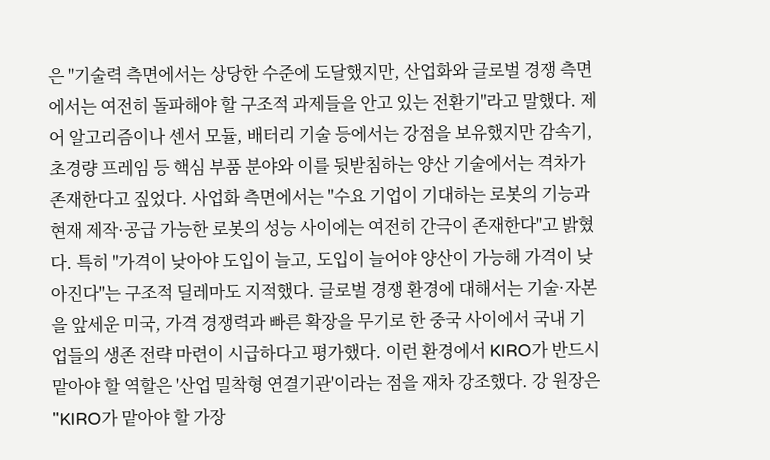은 "기술력 측면에서는 상당한 수준에 도달했지만, 산업화와 글로벌 경쟁 측면에서는 여전히 돌파해야 할 구조적 과제들을 안고 있는 전환기"라고 말했다. 제어 알고리즘이나 센서 모듈, 배터리 기술 등에서는 강점을 보유했지만 감속기, 초경량 프레임 등 핵심 부품 분야와 이를 뒷받침하는 양산 기술에서는 격차가 존재한다고 짚었다. 사업화 측면에서는 "수요 기업이 기대하는 로봇의 기능과 현재 제작·공급 가능한 로봇의 성능 사이에는 여전히 간극이 존재한다"고 밝혔다. 특히 "가격이 낮아야 도입이 늘고, 도입이 늘어야 양산이 가능해 가격이 낮아진다"는 구조적 딜레마도 지적했다. 글로벌 경쟁 환경에 대해서는 기술·자본을 앞세운 미국, 가격 경쟁력과 빠른 확장을 무기로 한 중국 사이에서 국내 기업들의 생존 전략 마련이 시급하다고 평가했다. 이런 환경에서 KIRO가 반드시 맡아야 할 역할은 '산업 밀착형 연결기관'이라는 점을 재차 강조했다. 강 원장은 "KIRO가 맡아야 할 가장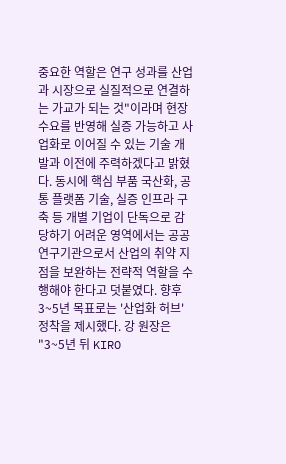중요한 역할은 연구 성과를 산업과 시장으로 실질적으로 연결하는 가교가 되는 것"이라며 현장 수요를 반영해 실증 가능하고 사업화로 이어질 수 있는 기술 개발과 이전에 주력하겠다고 밝혔다. 동시에 핵심 부품 국산화, 공통 플랫폼 기술, 실증 인프라 구축 등 개별 기업이 단독으로 감당하기 어려운 영역에서는 공공 연구기관으로서 산업의 취약 지점을 보완하는 전략적 역할을 수행해야 한다고 덧붙였다. 향후 3~5년 목표로는 '산업화 허브' 정착을 제시했다. 강 원장은 "3~5년 뒤 KIRO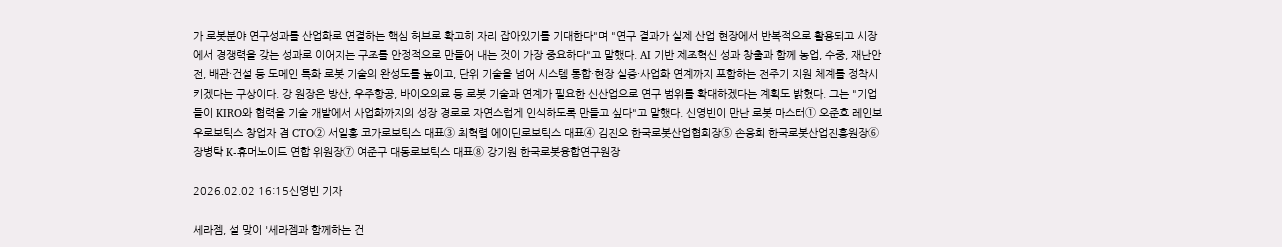가 로봇분야 연구성과를 산업화로 연결하는 핵심 허브로 확고히 자리 잡아있기를 기대한다"며 "연구 결과가 실제 산업 현장에서 반복적으로 활용되고 시장에서 경쟁력을 갖는 성과로 이어지는 구조를 안정적으로 만들어 내는 것이 가장 중요하다"고 말했다. AI 기반 제조혁신 성과 창출과 함께 농업, 수중, 재난안전, 배관·건설 등 도메인 특화 로봇 기술의 완성도를 높이고, 단위 기술을 넘어 시스템 통합·현장 실증·사업화 연계까지 포함하는 전주기 지원 체계를 정착시키겠다는 구상이다. 강 원장은 방산, 우주항공, 바이오의료 등 로봇 기술과 연계가 필요한 신산업으로 연구 범위를 확대하겠다는 계획도 밝혔다. 그는 "기업들이 KIRO와 협력을 기술 개발에서 사업화까지의 성장 경로로 자연스럽게 인식하도록 만들고 싶다"고 말했다. 신영빈이 만난 로봇 마스터① 오준호 레인보우로보틱스 창업자 겸 CTO② 서일홍 코가로보틱스 대표③ 최혁렬 에이딘로보틱스 대표④ 김진오 한국로봇산업협회장⑤ 손웅희 한국로봇산업진흥원장⑥ 장병탁 K-휴머노이드 연합 위원장⑦ 여준구 대동로보틱스 대표⑧ 강기원 한국로봇융합연구원장

2026.02.02 16:15신영빈 기자

세라젬, 설 맞이 '세라젬과 함께하는 건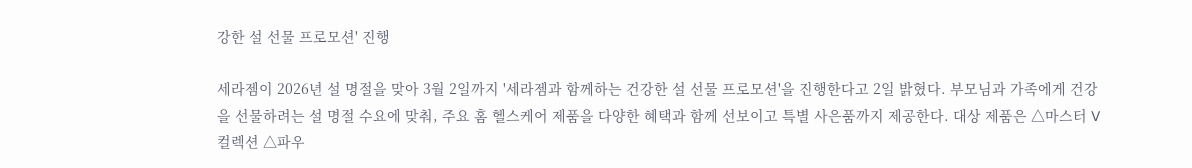강한 설 선물 프로모션' 진행

세라젬이 2026년 설 명절을 맞아 3월 2일까지 '세라젬과 함께하는 건강한 설 선물 프로모션'을 진행한다고 2일 밝혔다. 부모님과 가족에게 건강을 선물하려는 설 명절 수요에 맞춰, 주요 홈 헬스케어 제품을 다양한 혜택과 함께 선보이고 특별 사은품까지 제공한다. 대상 제품은 △마스터 V 컬렉션 △파우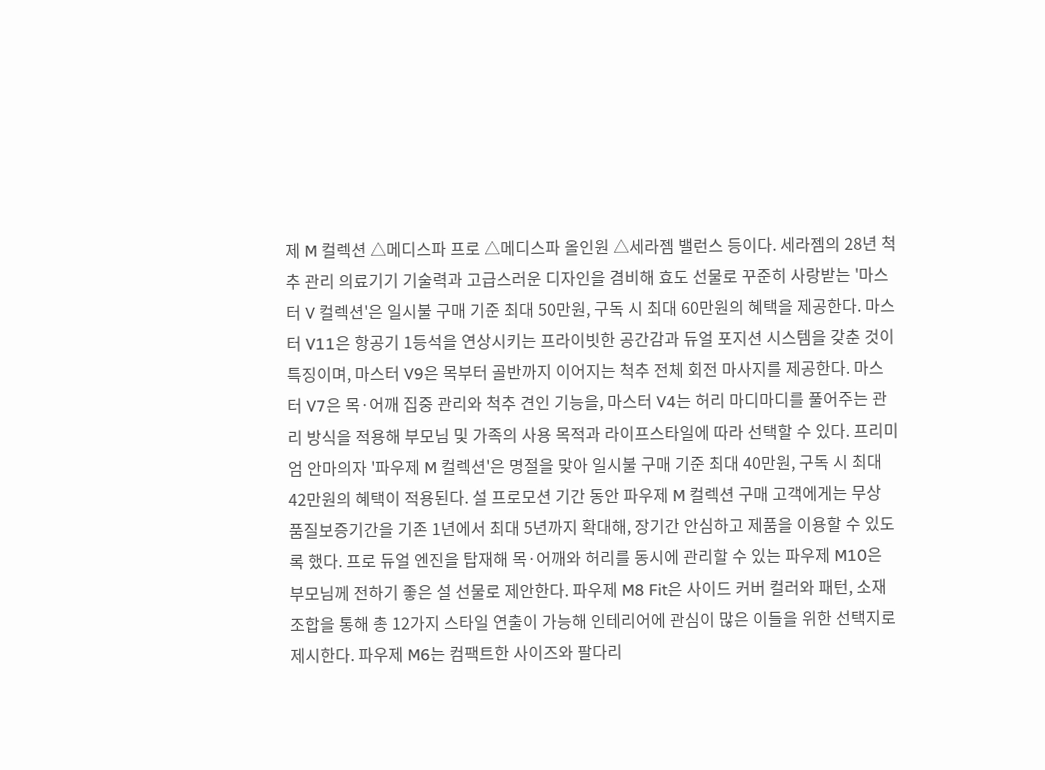제 M 컬렉션 △메디스파 프로 △메디스파 올인원 △세라젬 밸런스 등이다. 세라젬의 28년 척추 관리 의료기기 기술력과 고급스러운 디자인을 겸비해 효도 선물로 꾸준히 사랑받는 '마스터 V 컬렉션'은 일시불 구매 기준 최대 50만원, 구독 시 최대 60만원의 혜택을 제공한다. 마스터 V11은 항공기 1등석을 연상시키는 프라이빗한 공간감과 듀얼 포지션 시스템을 갖춘 것이 특징이며, 마스터 V9은 목부터 골반까지 이어지는 척추 전체 회전 마사지를 제공한다. 마스터 V7은 목·어깨 집중 관리와 척추 견인 기능을, 마스터 V4는 허리 마디마디를 풀어주는 관리 방식을 적용해 부모님 및 가족의 사용 목적과 라이프스타일에 따라 선택할 수 있다. 프리미엄 안마의자 '파우제 M 컬렉션'은 명절을 맞아 일시불 구매 기준 최대 40만원, 구독 시 최대 42만원의 혜택이 적용된다. 설 프로모션 기간 동안 파우제 M 컬렉션 구매 고객에게는 무상 품질보증기간을 기존 1년에서 최대 5년까지 확대해, 장기간 안심하고 제품을 이용할 수 있도록 했다. 프로 듀얼 엔진을 탑재해 목·어깨와 허리를 동시에 관리할 수 있는 파우제 M10은 부모님께 전하기 좋은 설 선물로 제안한다. 파우제 M8 Fit은 사이드 커버 컬러와 패턴, 소재 조합을 통해 총 12가지 스타일 연출이 가능해 인테리어에 관심이 많은 이들을 위한 선택지로 제시한다. 파우제 M6는 컴팩트한 사이즈와 팔다리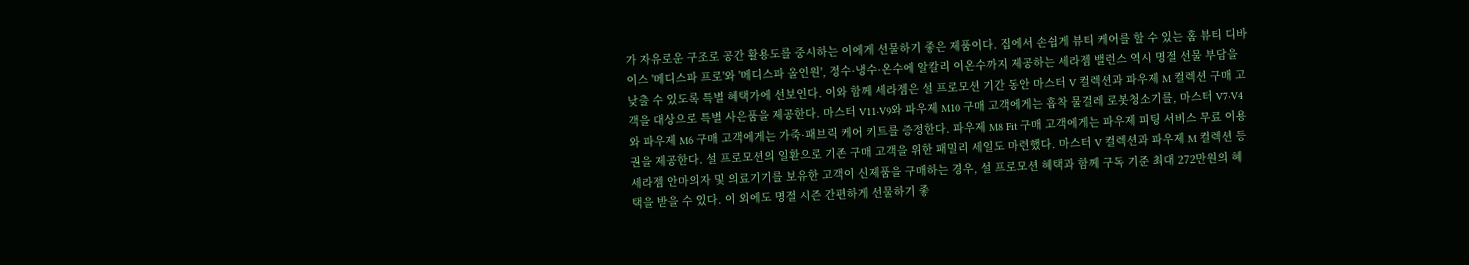가 자유로운 구조로 공간 활용도를 중시하는 이에게 선물하기 좋은 제품이다. 집에서 손쉽게 뷰티 케어를 할 수 있는 홈 뷰티 디바이스 '메디스파 프로'와 '메디스파 올인원', 정수·냉수·온수에 알칼리 이온수까지 제공하는 세라젬 밸런스 역시 명절 선물 부담을 낮출 수 있도록 특별 혜택가에 선보인다. 이와 함께 세라젬은 설 프로모션 기간 동안 마스터 V 컬렉션과 파우제 M 컬렉션 구매 고객을 대상으로 특별 사은품을 제공한다. 마스터 V11·V9와 파우제 M10 구매 고객에게는 흡착 물걸레 로봇청소기를, 마스터 V7·V4와 파우제 M6 구매 고객에게는 가죽·패브릭 케어 키트를 증정한다. 파우제 M8 Fit 구매 고객에게는 파우제 피팅 서비스 무료 이용권을 제공한다. 설 프로모션의 일환으로 기존 구매 고객을 위한 패밀리 세일도 마련했다. 마스터 V 컬렉션과 파우제 M 컬렉션 등 세라젬 안마의자 및 의료기기를 보유한 고객이 신제품을 구매하는 경우, 설 프로모션 혜택과 함께 구독 기준 최대 272만원의 혜택을 받을 수 있다. 이 외에도 명절 시즌 간편하게 선물하기 좋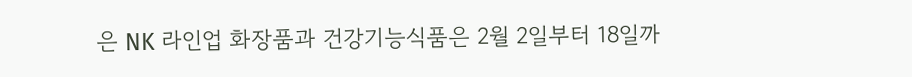은 NK 라인업 화장품과 건강기능식품은 2월 2일부터 18일까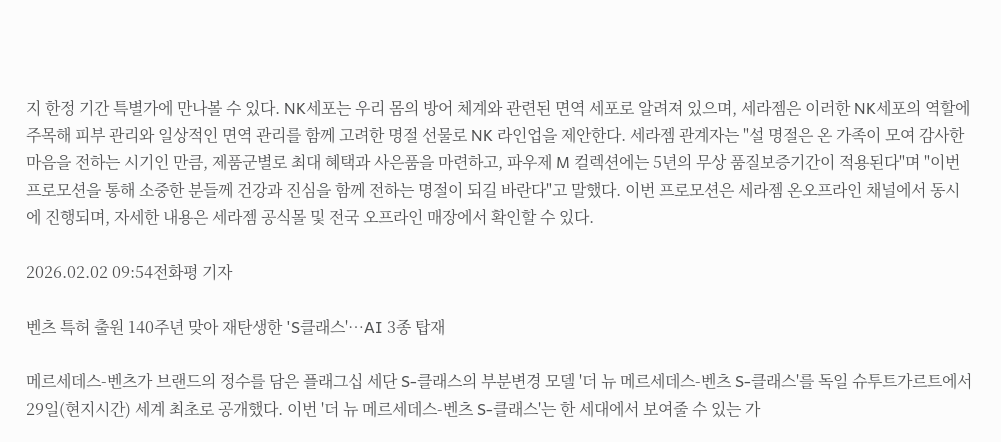지 한정 기간 특별가에 만나볼 수 있다. NK세포는 우리 몸의 방어 체계와 관련된 면역 세포로 알려져 있으며, 세라젬은 이러한 NK세포의 역할에 주목해 피부 관리와 일상적인 면역 관리를 함께 고려한 명절 선물로 NK 라인업을 제안한다. 세라젬 관계자는 "설 명절은 온 가족이 모여 감사한 마음을 전하는 시기인 만큼, 제품군별로 최대 혜택과 사은품을 마련하고, 파우제 M 컬렉션에는 5년의 무상 품질보증기간이 적용된다"며 "이번 프로모션을 통해 소중한 분들께 건강과 진심을 함께 전하는 명절이 되길 바란다"고 말했다. 이번 프로모션은 세라젬 온오프라인 채널에서 동시에 진행되며, 자세한 내용은 세라젬 공식몰 및 전국 오프라인 매장에서 확인할 수 있다.

2026.02.02 09:54전화평 기자

벤츠 특허 출원 140주년 맞아 재탄생한 'S클래스'…AI 3종 탑재

메르세데스-벤츠가 브랜드의 정수를 담은 플래그십 세단 S-클래스의 부분변경 모델 '더 뉴 메르세데스-벤츠 S-클래스'를 독일 슈투트가르트에서 29일(현지시간) 세계 최초로 공개했다. 이번 '더 뉴 메르세데스-벤츠 S-클래스'는 한 세대에서 보여줄 수 있는 가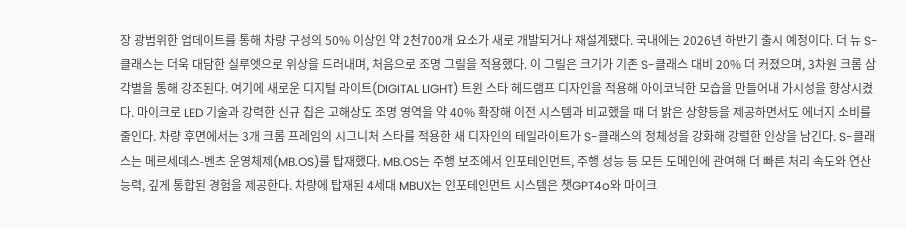장 광범위한 업데이트를 통해 차량 구성의 50% 이상인 약 2천700개 요소가 새로 개발되거나 재설계됐다. 국내에는 2026년 하반기 출시 예정이다. 더 뉴 S-클래스는 더욱 대담한 실루엣으로 위상을 드러내며, 처음으로 조명 그릴을 적용했다. 이 그릴은 크기가 기존 S-클래스 대비 20% 더 커졌으며, 3차원 크롬 삼각별을 통해 강조된다. 여기에 새로운 디지털 라이트(DIGITAL LIGHT) 트윈 스타 헤드램프 디자인을 적용해 아이코닉한 모습을 만들어내 가시성을 향상시켰다. 마이크로 LED 기술과 강력한 신규 칩은 고해상도 조명 영역을 약 40% 확장해 이전 시스템과 비교했을 때 더 밝은 상향등을 제공하면서도 에너지 소비를 줄인다. 차량 후면에서는 3개 크롬 프레임의 시그니처 스타를 적용한 새 디자인의 테일라이트가 S-클래스의 정체성을 강화해 강렬한 인상을 남긴다. S-클래스는 메르세데스-벤츠 운영체제(MB.OS)를 탑재했다. MB.OS는 주행 보조에서 인포테인먼트, 주행 성능 등 모든 도메인에 관여해 더 빠른 처리 속도와 연산 능력, 깊게 통합된 경험을 제공한다. 차량에 탑재된 4세대 MBUX는 인포테인먼트 시스템은 챗GPT4o와 마이크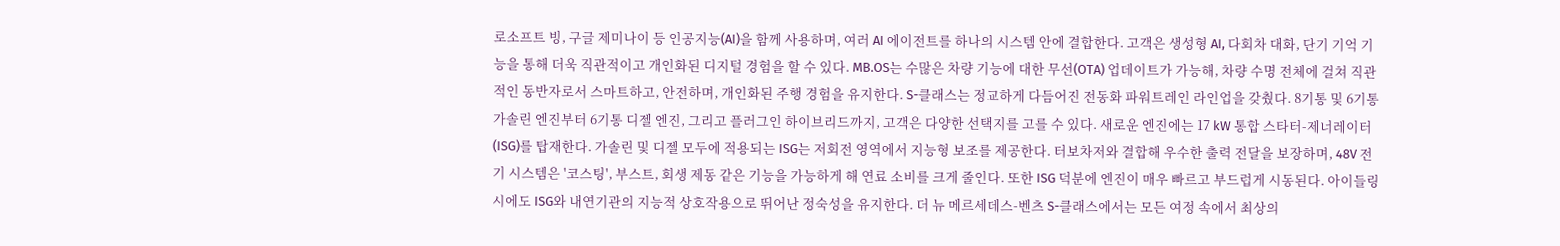로소프트 빙, 구글 제미나이 등 인공지능(AI)을 함께 사용하며, 여러 AI 에이전트를 하나의 시스템 안에 결합한다. 고객은 생성형 AI, 다회차 대화, 단기 기억 기능을 통해 더욱 직관적이고 개인화된 디지털 경험을 할 수 있다. MB.OS는 수많은 차량 기능에 대한 무선(OTA) 업데이트가 가능해, 차량 수명 전체에 걸쳐 직관적인 동반자로서 스마트하고, 안전하며, 개인화된 주행 경험을 유지한다. S-클래스는 정교하게 다듬어진 전동화 파워트레인 라인업을 갖췄다. 8기통 및 6기통 가솔린 엔진부터 6기통 디젤 엔진, 그리고 플러그인 하이브리드까지, 고객은 다양한 선택지를 고를 수 있다. 새로운 엔진에는 17 kW 통합 스타터-제너레이터(ISG)를 탑재한다. 가솔린 및 디젤 모두에 적용되는 ISG는 저회전 영역에서 지능형 보조를 제공한다. 터보차저와 결합해 우수한 출력 전달을 보장하며, 48V 전기 시스템은 '코스팅', 부스트, 회생 제동 같은 기능을 가능하게 해 연료 소비를 크게 줄인다. 또한 ISG 덕분에 엔진이 매우 빠르고 부드럽게 시동된다. 아이들링 시에도 ISG와 내연기관의 지능적 상호작용으로 뛰어난 정숙성을 유지한다. 더 뉴 메르세데스-벤츠 S-클래스에서는 모든 여정 속에서 최상의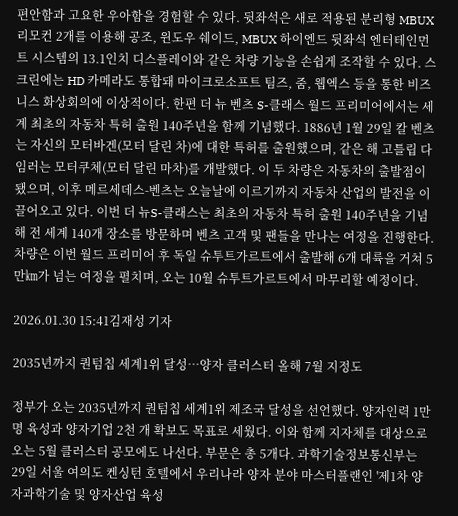편안함과 고요한 우아함을 경험할 수 있다. 뒷좌석은 새로 적용된 분리형 MBUX 리모컨 2개를 이용해 공조, 윈도우 쉐이드, MBUX 하이엔드 뒷좌석 엔터테인먼트 시스템의 13.1인치 디스플레이와 같은 차량 기능을 손쉽게 조작할 수 있다. 스크린에는 HD 카메라도 통합돼 마이크로소프트 팀즈, 줌, 웹엑스 등을 통한 비즈니스 화상회의에 이상적이다. 한편 더 뉴 벤츠 S-클래스 월드 프리미어에서는 세계 최초의 자동차 특허 출원 140주년을 함께 기념했다. 1886년 1월 29일 칼 벤츠는 자신의 모터바겐(모터 달린 차)에 대한 특허를 출원했으며, 같은 해 고틀립 다임러는 모터쿠체(모터 달린 마차)를 개발했다. 이 두 차량은 자동차의 출발점이 됐으며, 이후 메르세데스-벤츠는 오늘날에 이르기까지 자동차 산업의 발전을 이끌어오고 있다. 이번 더 뉴S-클래스는 최초의 자동차 특허 출원 140주년을 기념해 전 세계 140개 장소를 방문하며 벤츠 고객 및 팬들을 만나는 여정을 진행한다. 차량은 이번 월드 프리미어 후 독일 슈투트가르트에서 출발해 6개 대륙을 거쳐 5만㎞가 넘는 여정을 펼치며, 오는 10월 슈투트가르트에서 마무리할 예정이다.

2026.01.30 15:41김재성 기자

2035년까지 퀀텀칩 세계1위 달성…양자 클러스터 올해 7월 지정도

정부가 오는 2035년까지 퀀텀칩 세계1위 제조국 달성을 선언했다. 양자인력 1만 명 육성과 양자기업 2천 개 확보도 목표로 세웠다. 이와 함께 지자체를 대상으로 오는 5월 클러스터 공모에도 나선다. 부문은 총 5개다. 과학기술정보통신부는 29일 서울 여의도 켄싱턴 호텔에서 우리나라 양자 분야 마스터플랜인 '제1차 양자과학기술 및 양자산업 육성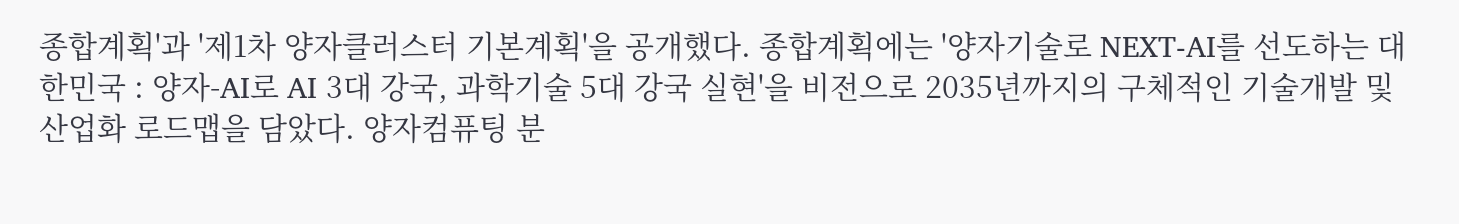종합계획'과 '제1차 양자클러스터 기본계획'을 공개했다. 종합계획에는 '양자기술로 NEXT-AI를 선도하는 대한민국 : 양자-AI로 AI 3대 강국, 과학기술 5대 강국 실현'을 비전으로 2035년까지의 구체적인 기술개발 및 산업화 로드맵을 담았다. 양자컴퓨팅 분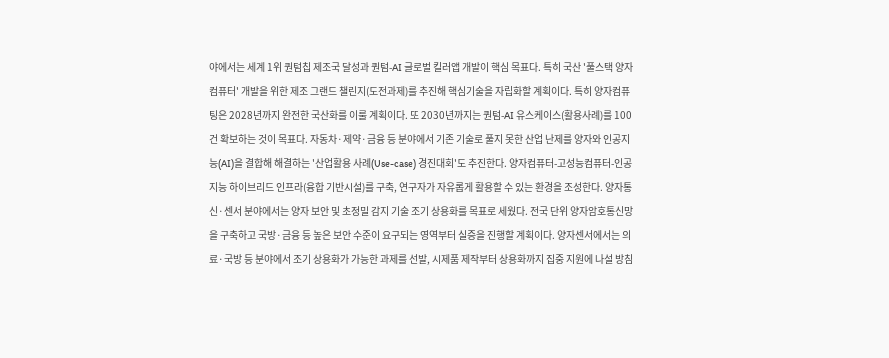야에서는 세계 1위 퀀텀칩 제조국 달성과 퀀텀-AI 글로벌 킬러앱 개발이 핵심 목표다. 특히 국산 '풀스택 양자컴퓨터' 개발을 위한 제조 그랜드 챌린지(도전과제)를 추진해 핵심기술을 자립화할 계획이다. 특히 양자컴퓨팅은 2028년까지 완전한 국산화를 이룰 계획이다. 또 2030년까지는 퀀텀-AI 유스케이스(활용사례)를 100건 확보하는 것이 목표다. 자동차·제약·금융 등 분야에서 기존 기술로 풀지 못한 산업 난제를 양자와 인공지능(AI)을 결합해 해결하는 '산업활용 사례(Use-case) 경진대회'도 추진한다. 양자컴퓨터-고성능컴퓨터-인공지능 하이브리드 인프라(융합 기반시설)를 구축, 연구자가 자유롭게 활용할 수 있는 환경을 조성한다. 양자통신·센서 분야에서는 양자 보안 및 초정밀 감지 기술 조기 상용화를 목표로 세웠다. 전국 단위 양자암호통신망을 구축하고 국방·금융 등 높은 보안 수준이 요구되는 영역부터 실증을 진행할 계획이다. 양자센서에서는 의료·국방 등 분야에서 조기 상용화가 가능한 과제를 선발, 시제품 제작부터 상용화까지 집중 지원에 나설 방침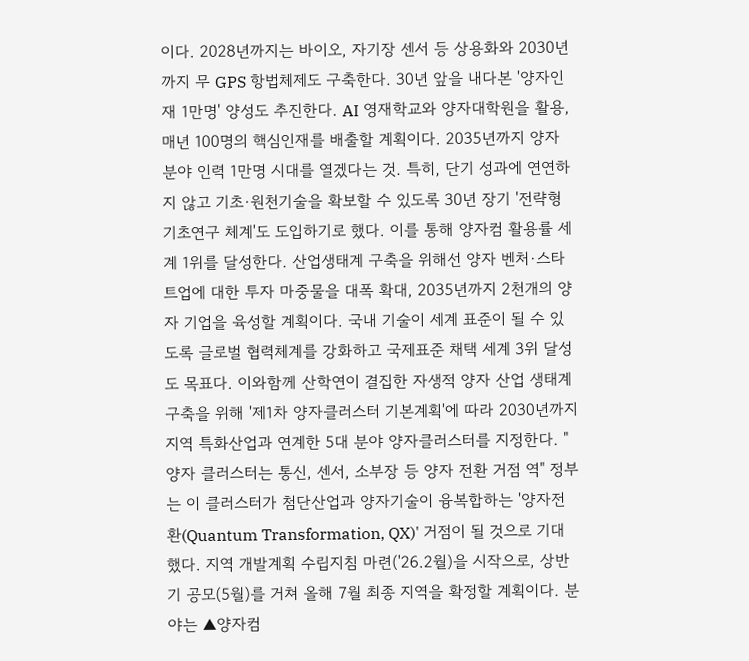이다. 2028년까지는 바이오, 자기장 센서 등 상용화와 2030년까지 무 GPS 항법체제도 구축한다. 30년 앞을 내다본 '양자인재 1만명' 양성도 추진한다. AI 영재학교와 양자대학원을 활용, 매년 100명의 핵심인재를 배출할 계획이다. 2035년까지 양자 분야 인력 1만명 시대를 열겠다는 것. 특히, 단기 성과에 연연하지 않고 기초·원천기술을 확보할 수 있도록 30년 장기 '전략형 기초연구 체계'도 도입하기로 했다. 이를 통해 양자컴 활용률 세계 1위를 달성한다. 산업생태계 구축을 위해선 양자 벤처·스타트업에 대한 투자 마중물을 대폭 확대, 2035년까지 2천개의 양자 기업을 육성할 계획이다. 국내 기술이 세계 표준이 될 수 있도록 글로벌 협력체계를 강화하고 국제표준 채택 세계 3위 달성도 목표다. 이와함께 산학연이 결집한 자생적 양자 산업 생태계 구축을 위해 '제1차 양자클러스터 기본계획'에 따라 2030년까지 지역 특화산업과 연계한 5대 분야 양자클러스터를 지정한다. "양자 클러스터는 통신, 센서, 소부장 등 양자 전환 거점 역" 정부는 이 클러스터가 첨단산업과 양자기술이 융복합하는 '양자전환(Quantum Transformation, QX)' 거점이 될 것으로 기대했다. 지역 개발계획 수립지침 마련('26.2월)을 시작으로, 상반기 공모(5월)를 거쳐 올해 7월 최종 지역을 확정할 계획이다. 분야는 ▲양자컴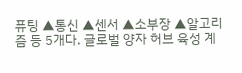퓨팅 ▲통신 ▲센서 ▲소부장 ▲알고리즘 등 5개다. 글로벌 양자 허브 육성 계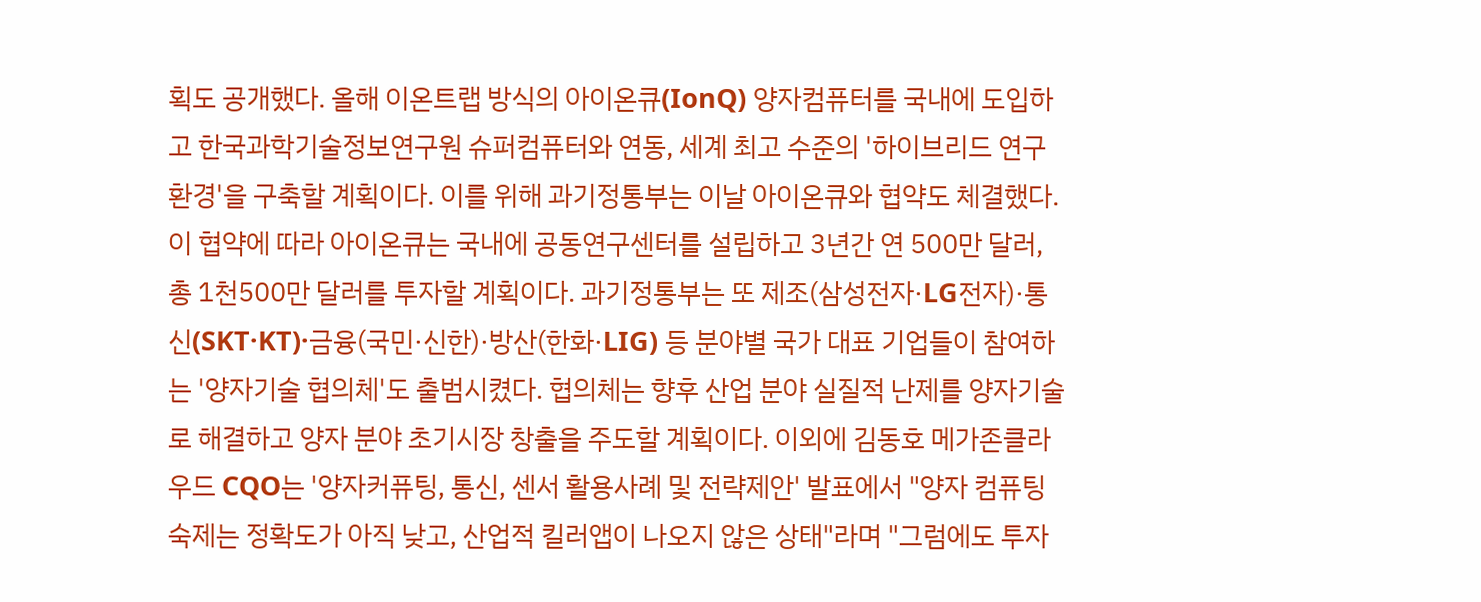획도 공개했다. 올해 이온트랩 방식의 아이온큐(IonQ) 양자컴퓨터를 국내에 도입하고 한국과학기술정보연구원 슈퍼컴퓨터와 연동, 세계 최고 수준의 '하이브리드 연구 환경'을 구축할 계획이다. 이를 위해 과기정통부는 이날 아이온큐와 협약도 체결했다. 이 협약에 따라 아이온큐는 국내에 공동연구센터를 설립하고 3년간 연 500만 달러, 총 1천500만 달러를 투자할 계획이다. 과기정통부는 또 제조(삼성전자·LG전자)·통신(SKT·KT)·금융(국민·신한)·방산(한화·LIG) 등 분야별 국가 대표 기업들이 참여하는 '양자기술 협의체'도 출범시켰다. 협의체는 향후 산업 분야 실질적 난제를 양자기술로 해결하고 양자 분야 초기시장 창출을 주도할 계획이다. 이외에 김동호 메가존클라우드 CQO는 '양자커퓨팅, 통신, 센서 활용사례 및 전략제안' 발표에서 "양자 컴퓨팅 숙제는 정확도가 아직 낮고, 산업적 킬러앱이 나오지 않은 상태"라며 "그럼에도 투자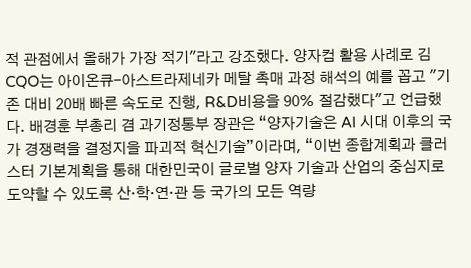적 관점에서 올해가 가장 적기"라고 강조했다. 양자컴 활용 사례로 김 CQO는 아이온큐-아스트라제네카 메탈 촉매 과정 해석의 예를 꼽고 "기존 대비 20배 빠른 속도로 진행, R&D비용을 90% 절감했다"고 언급했다. 배경훈 부총리 겸 과기정통부 장관은 “양자기술은 AI 시대 이후의 국가 경쟁력을 결정지을 파괴적 혁신기술”이라며, “이번 종합계획과 클러스터 기본계획을 통해 대한민국이 글로벌 양자 기술과 산업의 중심지로 도약할 수 있도록 산·학·연·관 등 국가의 모든 역량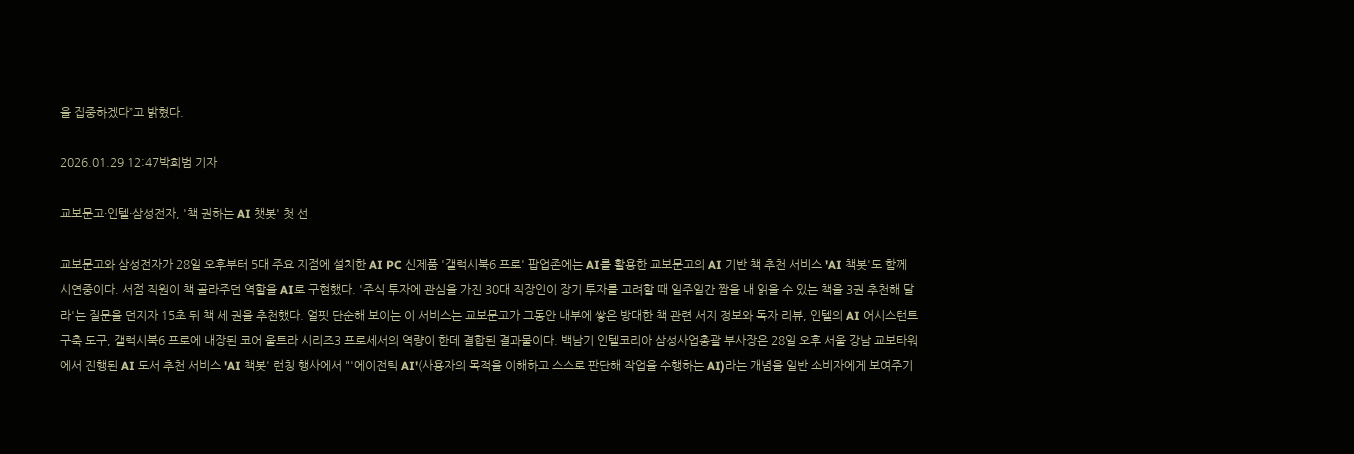을 집중하겠다”고 밝혔다.

2026.01.29 12:47박희범 기자

교보문고·인텔·삼성전자, '책 권하는 AI 챗봇' 첫 선

교보문고와 삼성전자가 28일 오후부터 5대 주요 지점에 설치한 AI PC 신제품 '갤럭시북6 프로' 팝업존에는 AI를 활용한 교보문고의 AI 기반 책 추천 서비스 'AI 책봇'도 함께 시연중이다. 서점 직원이 책 골라주던 역할을 AI로 구현했다. '주식 투자에 관심을 가진 30대 직장인이 장기 투자를 고려할 때 일주일간 짬을 내 읽을 수 있는 책을 3권 추천해 달라'는 질문을 던지자 15초 뒤 책 세 권을 추천했다. 얼핏 단순해 보이는 이 서비스는 교보문고가 그동안 내부에 쌓은 방대한 책 관련 서지 정보와 독자 리뷰, 인텔의 AI 어시스턴트 구축 도구, 갤럭시북6 프로에 내장된 코어 울트라 시리즈3 프로세서의 역량이 한데 결합된 결과물이다. 백남기 인텔코리아 삼성사업총괄 부사장은 28일 오후 서울 강남 교보타워에서 진행된 AI 도서 추천 서비스 'AI 책봇' 런칭 행사에서 "'에이전틱 AI'(사용자의 목적을 이해하고 스스로 판단해 작업을 수행하는 AI)라는 개념을 일반 소비자에게 보여주기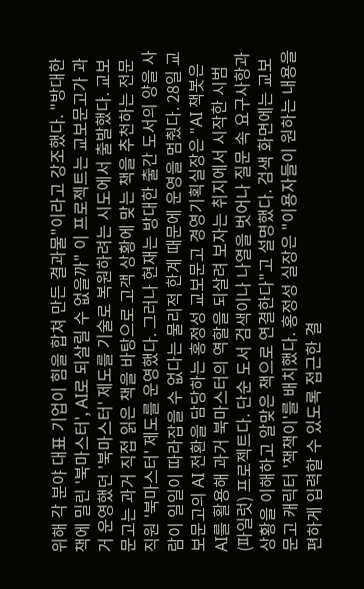위해 각 분야 대표 기업이 힘을 합쳐 만든 결과물"이라고 강조했다. "방대한 책에 밀린 '북마스터', AI로 되살릴 수 없을까" 이 프로젝트는 교보문고가 과거 운영했던 '북마스터' 제도를 기술로 복원하려는 시도에서 출발했다. 교보문고는 과거 직접 읽은 책을 바탕으로 고객 상황에 맞는 책을 추천하는 전문 직원 '북마스터' 제도를 운영했다. 그러나 현재는 방대한 출간 도서의 양을 사람이 일일이 따라잡을 수 없다는 물리적 한계 때문에 운영을 멈췄다. 28일 교보문고의 AI 전환을 담당하는 홍정성 교보문고 경영기획실장은 "AI 책봇은 AI를 활용해 과거 북마스터의 역할을 되살려 보자는 취지에서 시작한 시범(파일럿) 프로젝트다. 단순 도서 검색이나 나열을 벗어나 질문 속 요구사항과 상황을 이해하고 알맞은 책으로 연결한다"고 설명했다. 검색 화면에는 교보문고 캐릭터 '책책이'를 배치했다. 홍정성 실장은 "이용자들이 원하는 내용을 편하게 입력할 수 있도록 접근한 결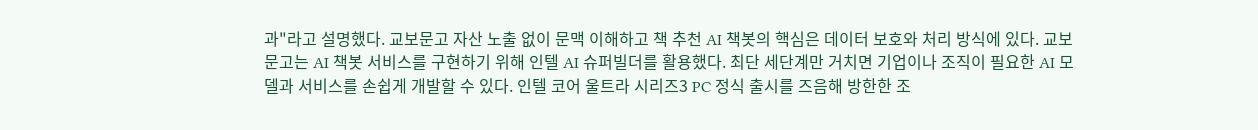과"라고 설명했다. 교보문고 자산 노출 없이 문맥 이해하고 책 추천 AI 책봇의 핵심은 데이터 보호와 처리 방식에 있다. 교보문고는 AI 책봇 서비스를 구현하기 위해 인텔 AI 슈퍼빌더를 활용했다. 최단 세단계만 거치면 기업이나 조직이 필요한 AI 모델과 서비스를 손쉽게 개발할 수 있다. 인텔 코어 울트라 시리즈3 PC 정식 출시를 즈음해 방한한 조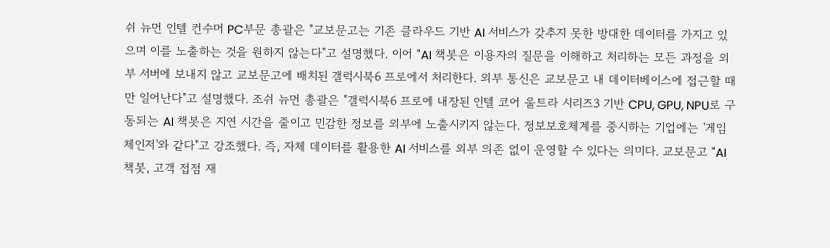쉬 뉴먼 인텔 컨수머 PC부문 총괄은 "교보문고는 기존 클라우드 기반 AI 서비스가 갖추지 못한 방대한 데이터를 가지고 있으며 이를 노출하는 것을 원하지 않는다"고 설명했다. 이어 "AI 책봇은 이용자의 질문을 이해하고 처리하는 모든 과정을 외부 서버에 보내지 않고 교보문고에 배치된 갤럭시북6 프로에서 처리한다. 외부 통신은 교보문고 내 데이터베이스에 접근할 때만 일어난다"고 설명했다. 조쉬 뉴먼 총괄은 "갤럭시북6 프로에 내장된 인텔 코어 울트라 시리즈3 기반 CPU, GPU, NPU로 구동되는 AI 책봇은 지연 시간을 줄이고 민감한 정보를 외부에 노출시키지 않는다. 정보보호체계를 중시하는 기업에는 '게임 체인저'와 같다"고 강조했다. 즉, 자체 데이터를 활용한 AI 서비스를 외부 의존 없이 운영할 수 있다는 의미다. 교보문고 "AI 책봇, 고객 접점 재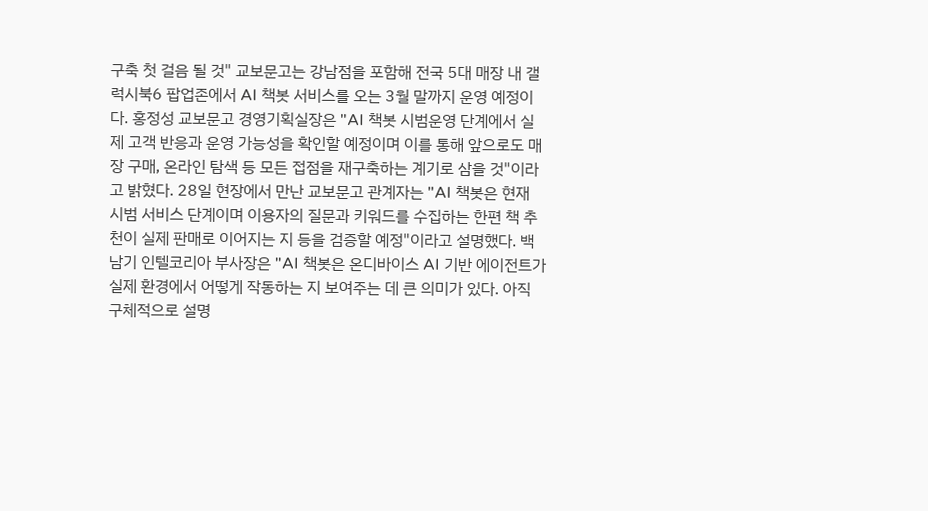구축 첫 걸음 될 것" 교보문고는 강남점을 포함해 전국 5대 매장 내 갤럭시북6 팝업존에서 AI 책봇 서비스를 오는 3월 말까지 운영 예정이다. 홍정성 교보문고 경영기획실장은 "AI 책봇 시범운영 단계에서 실제 고객 반응과 운영 가능성을 확인할 예정이며 이를 통해 앞으로도 매장 구매, 온라인 탐색 등 모든 접점을 재구축하는 계기로 삼을 것"이라고 밝혔다. 28일 현장에서 만난 교보문고 관계자는 "AI 책봇은 현재 시범 서비스 단계이며 이용자의 질문과 키워드를 수집하는 한편 책 추천이 실제 판매로 이어지는 지 등을 검증할 예정"이라고 설명했다. 백남기 인텔코리아 부사장은 "AI 책봇은 온디바이스 AI 기반 에이전트가 실제 환경에서 어떻게 작동하는 지 보여주는 데 큰 의미가 있다. 아직 구체적으로 설명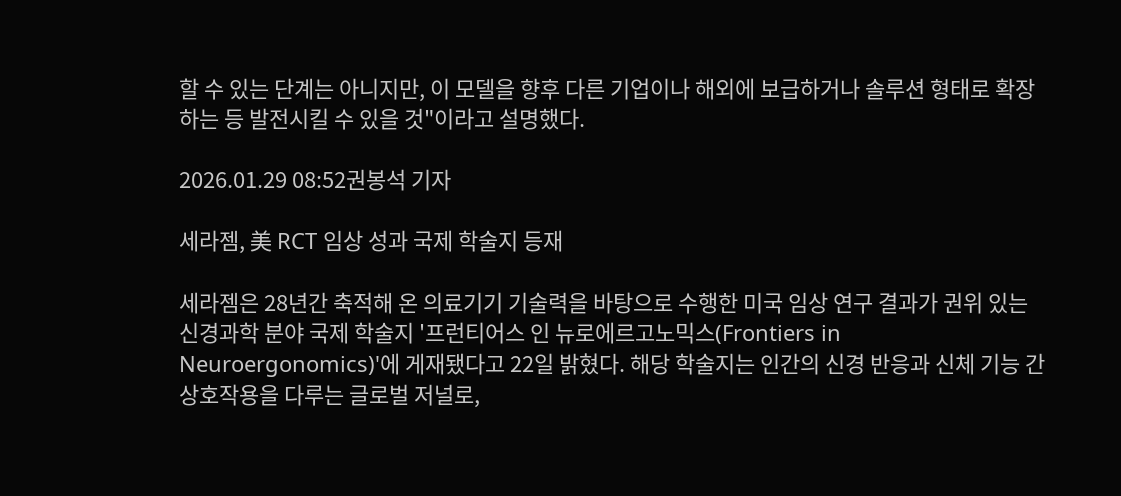할 수 있는 단계는 아니지만, 이 모델을 향후 다른 기업이나 해외에 보급하거나 솔루션 형태로 확장하는 등 발전시킬 수 있을 것"이라고 설명했다.

2026.01.29 08:52권봉석 기자

세라젬, 美 RCT 임상 성과 국제 학술지 등재

세라젬은 28년간 축적해 온 의료기기 기술력을 바탕으로 수행한 미국 임상 연구 결과가 권위 있는 신경과학 분야 국제 학술지 '프런티어스 인 뉴로에르고노믹스(Frontiers in Neuroergonomics)'에 게재됐다고 22일 밝혔다. 해당 학술지는 인간의 신경 반응과 신체 기능 간 상호작용을 다루는 글로벌 저널로,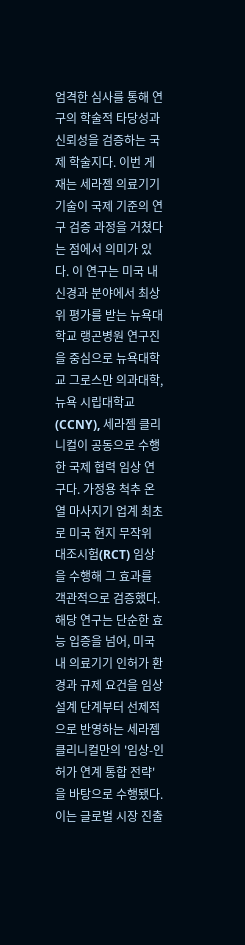엄격한 심사를 통해 연구의 학술적 타당성과 신뢰성을 검증하는 국제 학술지다. 이번 게재는 세라젬 의료기기 기술이 국제 기준의 연구 검증 과정을 거쳤다는 점에서 의미가 있다. 이 연구는 미국 내 신경과 분야에서 최상위 평가를 받는 뉴욕대학교 랭곤병원 연구진을 중심으로 뉴욕대학교 그로스만 의과대학, 뉴욕 시립대학교(CCNY), 세라젬 클리니컬이 공동으로 수행한 국제 협력 임상 연구다. 가정용 척추 온열 마사지기 업계 최초로 미국 현지 무작위 대조시험(RCT) 임상을 수행해 그 효과를 객관적으로 검증했다. 해당 연구는 단순한 효능 입증을 넘어, 미국 내 의료기기 인허가 환경과 규제 요건을 임상 설계 단계부터 선제적으로 반영하는 세라젬 클리니컬만의 '임상-인허가 연계 통합 전략'을 바탕으로 수행됐다. 이는 글로벌 시장 진출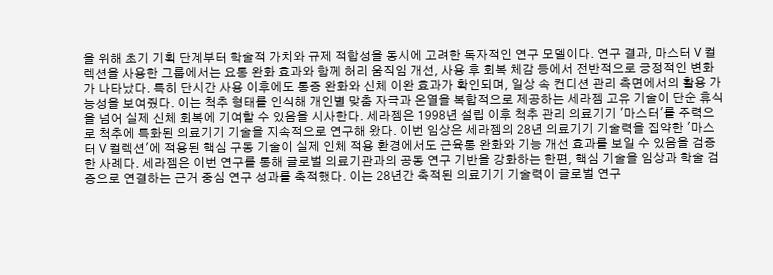을 위해 초기 기획 단계부터 학술적 가치와 규제 적합성을 동시에 고려한 독자적인 연구 모델이다. 연구 결과, 마스터 V 컬렉션을 사용한 그룹에서는 요통 완화 효과와 함께 허리 움직임 개선, 사용 후 회복 체감 등에서 전반적으로 긍정적인 변화가 나타났다. 특히 단시간 사용 이후에도 통증 완화와 신체 이완 효과가 확인되며, 일상 속 컨디션 관리 측면에서의 활용 가능성을 보여줬다. 이는 척추 형태를 인식해 개인별 맞춤 자극과 온열을 복합적으로 제공하는 세라젬 고유 기술이 단순 휴식을 넘어 실제 신체 회복에 기여할 수 있음을 시사한다. 세라젬은 1998년 설립 이후 척추 관리 의료기기 '마스터'를 주력으로 척추에 특화된 의료기기 기술을 지속적으로 연구해 왔다. 이번 임상은 세라젬의 28년 의료기기 기술력을 집약한 '마스터 V 컬렉션'에 적용된 핵심 구동 기술이 실제 인체 적용 환경에서도 근육통 완화와 기능 개선 효과를 보일 수 있음을 검증한 사례다. 세라젬은 이번 연구를 통해 글로벌 의료기관과의 공동 연구 기반을 강화하는 한편, 핵심 기술을 임상과 학술 검증으로 연결하는 근거 중심 연구 성과를 축적했다. 이는 28년간 축적된 의료기기 기술력이 글로벌 연구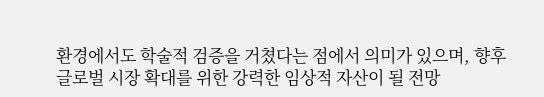환경에서도 학술적 검증을 거쳤다는 점에서 의미가 있으며, 향후 글로벌 시장 확대를 위한 강력한 임상적 자산이 될 전망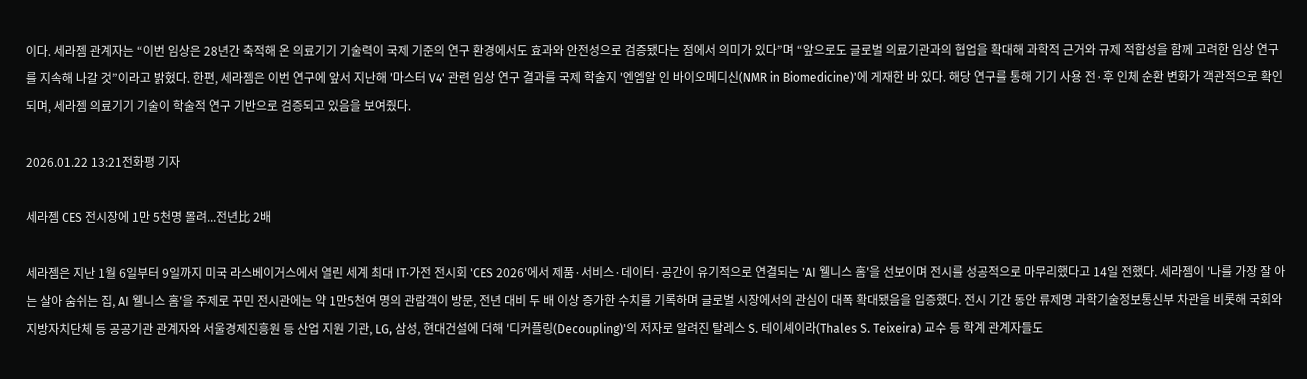이다. 세라젬 관계자는 “이번 임상은 28년간 축적해 온 의료기기 기술력이 국제 기준의 연구 환경에서도 효과와 안전성으로 검증됐다는 점에서 의미가 있다”며 “앞으로도 글로벌 의료기관과의 협업을 확대해 과학적 근거와 규제 적합성을 함께 고려한 임상 연구를 지속해 나갈 것”이라고 밝혔다. 한편, 세라젬은 이번 연구에 앞서 지난해 '마스터 V4' 관련 임상 연구 결과를 국제 학술지 '엔엠알 인 바이오메디신(NMR in Biomedicine)'에 게재한 바 있다. 해당 연구를 통해 기기 사용 전·후 인체 순환 변화가 객관적으로 확인되며, 세라젬 의료기기 기술이 학술적 연구 기반으로 검증되고 있음을 보여줬다.

2026.01.22 13:21전화평 기자

세라젬 CES 전시장에 1만 5천명 몰려...전년比 2배

세라젬은 지난 1월 6일부터 9일까지 미국 라스베이거스에서 열린 세계 최대 IT·가전 전시회 'CES 2026'에서 제품·서비스·데이터·공간이 유기적으로 연결되는 'AI 웰니스 홈'을 선보이며 전시를 성공적으로 마무리했다고 14일 전했다. 세라젬이 '나를 가장 잘 아는 살아 숨쉬는 집, AI 웰니스 홈'을 주제로 꾸민 전시관에는 약 1만5천여 명의 관람객이 방문, 전년 대비 두 배 이상 증가한 수치를 기록하며 글로벌 시장에서의 관심이 대폭 확대됐음을 입증했다. 전시 기간 동안 류제명 과학기술정보통신부 차관을 비롯해 국회와 지방자치단체 등 공공기관 관계자와 서울경제진흥원 등 산업 지원 기관, LG, 삼성, 현대건설에 더해 '디커플링(Decoupling)'의 저자로 알려진 탈레스 S. 테이셰이라(Thales S. Teixeira) 교수 등 학계 관계자들도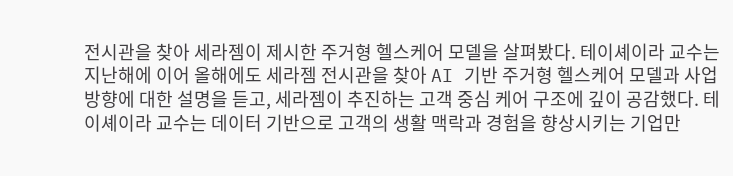전시관을 찾아 세라젬이 제시한 주거형 헬스케어 모델을 살펴봤다. 테이셰이라 교수는 지난해에 이어 올해에도 세라젬 전시관을 찾아 AI 기반 주거형 헬스케어 모델과 사업 방향에 대한 설명을 듣고, 세라젬이 추진하는 고객 중심 케어 구조에 깊이 공감했다. 테이셰이라 교수는 데이터 기반으로 고객의 생활 맥락과 경험을 향상시키는 기업만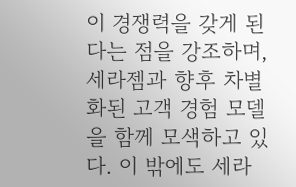이 경쟁력을 갖게 된다는 점을 강조하며, 세라젬과 향후 차별화된 고객 경험 모델을 함께 모색하고 있다. 이 밖에도 세라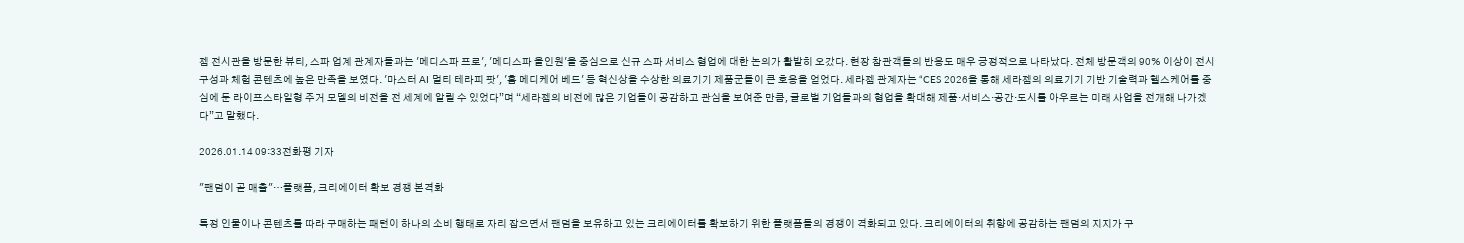젬 전시관을 방문한 뷰티, 스파 업계 관계자들과는 '메디스파 프로', '메디스파 올인원'을 중심으로 신규 스파 서비스 협업에 대한 논의가 활발히 오갔다. 현장 참관객들의 반응도 매우 긍정적으로 나타났다. 전체 방문객의 90% 이상이 전시 구성과 체험 콘텐츠에 높은 만족을 보였다. '마스터 AI 멀티 테라피 팟', '홈 메디케어 베드' 등 혁신상을 수상한 의료기기 제품군들이 큰 호응을 얻었다. 세라젬 관계자는 “CES 2026을 통해 세라젬의 의료기기 기반 기술력과 헬스케어를 중심에 둔 라이프스타일형 주거 모델의 비전을 전 세계에 알릴 수 있었다”며 “세라젬의 비전에 많은 기업들이 공감하고 관심을 보여준 만큼, 글로벌 기업들과의 협업을 확대해 제품·서비스·공간·도시를 아우르는 미래 사업을 전개해 나가겠다”고 말했다.

2026.01.14 09:33전화평 기자

"팬덤이 곧 매출"…플랫폼, 크리에이터 확보 경쟁 본격화

특정 인물이나 콘텐츠를 따라 구매하는 패턴이 하나의 소비 행태로 자리 잡으면서 팬덤을 보유하고 있는 크리에이터를 확보하기 위한 플랫폼들의 경쟁이 격화되고 있다. 크리에이터의 취향에 공감하는 팬덤의 지지가 구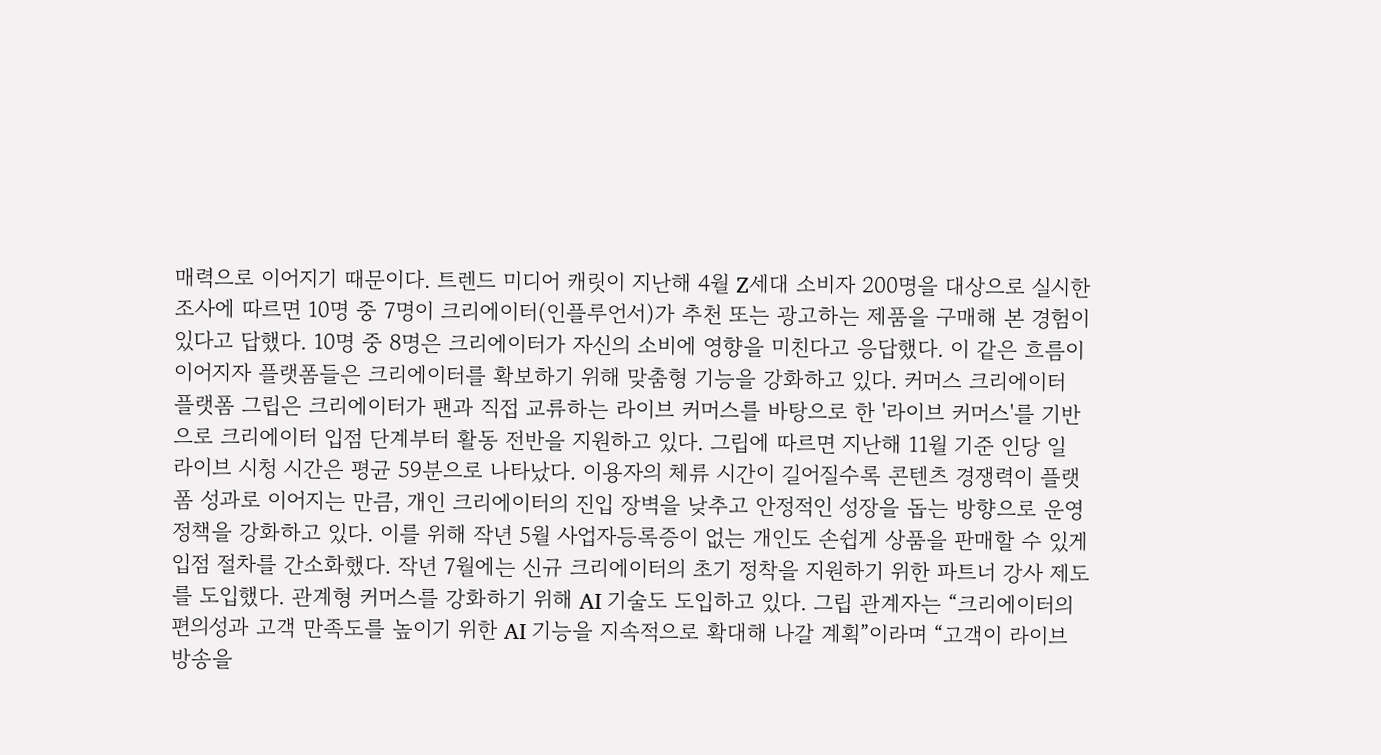매력으로 이어지기 때문이다. 트렌드 미디어 캐릿이 지난해 4월 Z세대 소비자 200명을 대상으로 실시한 조사에 따르면 10명 중 7명이 크리에이터(인플루언서)가 추천 또는 광고하는 제품을 구매해 본 경험이 있다고 답했다. 10명 중 8명은 크리에이터가 자신의 소비에 영향을 미친다고 응답했다. 이 같은 흐름이 이어지자 플랫폼들은 크리에이터를 확보하기 위해 맞춤형 기능을 강화하고 있다. 커머스 크리에이터 플랫폼 그립은 크리에이터가 팬과 직접 교류하는 라이브 커머스를 바탕으로 한 '라이브 커머스'를 기반으로 크리에이터 입점 단계부터 활동 전반을 지원하고 있다. 그립에 따르면 지난해 11월 기준 인당 일 라이브 시청 시간은 평균 59분으로 나타났다. 이용자의 체류 시간이 길어질수록 콘텐츠 경쟁력이 플랫폼 성과로 이어지는 만큼, 개인 크리에이터의 진입 장벽을 낮추고 안정적인 성장을 돕는 방향으로 운영 정책을 강화하고 있다. 이를 위해 작년 5월 사업자등록증이 없는 개인도 손쉽게 상품을 판매할 수 있게 입점 절차를 간소화했다. 작년 7월에는 신규 크리에이터의 초기 정착을 지원하기 위한 파트너 강사 제도를 도입했다. 관계형 커머스를 강화하기 위해 AI 기술도 도입하고 있다. 그립 관계자는 “크리에이터의 편의성과 고객 만족도를 높이기 위한 AI 기능을 지속적으로 확대해 나갈 계획”이라며 “고객이 라이브 방송을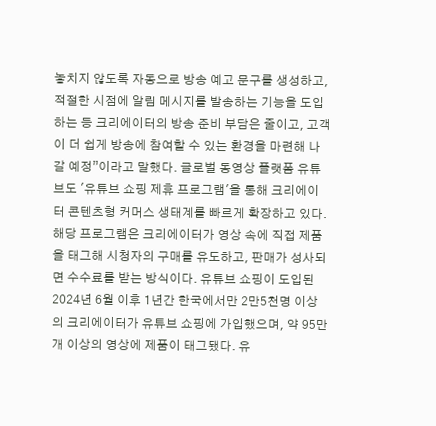놓치지 않도록 자동으로 방송 예고 문구를 생성하고, 적절한 시점에 알림 메시지를 발송하는 기능을 도입하는 등 크리에이터의 방송 준비 부담은 줄이고, 고객이 더 쉽게 방송에 참여할 수 있는 환경을 마련해 나갈 예정”이라고 말했다. 글로벌 동영상 플랫폼 유튜브도 '유튜브 쇼핑 제휴 프로그램'을 통해 크리에이터 콘텐츠형 커머스 생태계를 빠르게 확장하고 있다. 해당 프로그램은 크리에이터가 영상 속에 직접 제품을 태그해 시청자의 구매를 유도하고, 판매가 성사되면 수수료를 받는 방식이다. 유튜브 쇼핑이 도입된 2024년 6월 이후 1년간 한국에서만 2만5천명 이상의 크리에이터가 유튜브 쇼핑에 가입했으며, 약 95만개 이상의 영상에 제품이 태그됐다. 유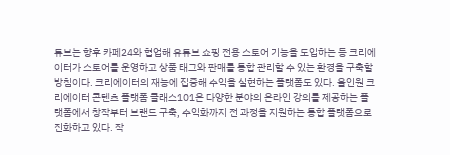튜브는 향후 카페24와 협업해 유튜브 쇼핑 전용 스토어 기능을 도입하는 등 크리에이터가 스토어를 운영하고 상품 태그와 판매를 통합 관리할 수 있는 환경을 구축할 방침이다. 크리에이터의 재능에 집중해 수익을 실현하는 플랫폼도 있다. 올인원 크리에이터 콘텐츠 플랫폼 클래스101은 다양한 분야의 온라인 강의를 제공하는 플랫폼에서 창작부터 브랜드 구축, 수익화까지 전 과정을 지원하는 통합 플랫폼으로 진화하고 있다. 작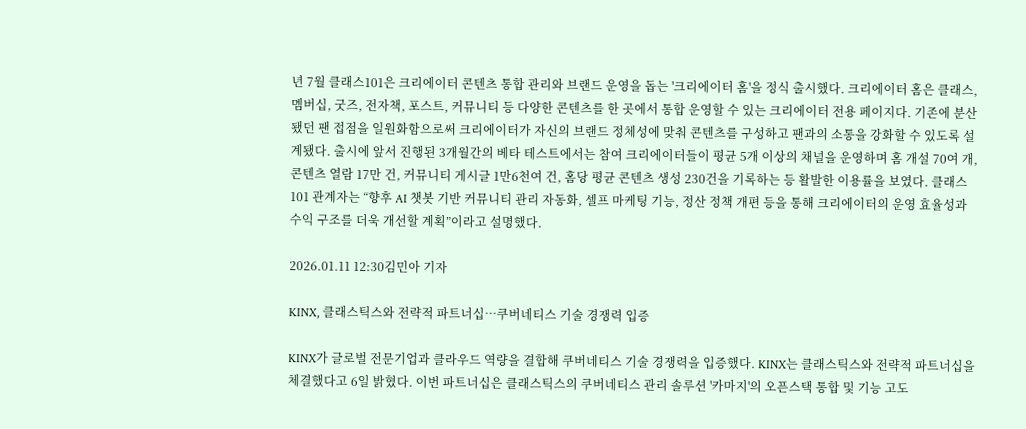년 7월 클래스101은 크리에이터 콘텐츠 통합 관리와 브랜드 운영을 돕는 '크리에이터 홈'을 정식 출시했다. 크리에이터 홈은 클래스, 멤버십, 굿즈, 전자책, 포스트, 커뮤니티 등 다양한 콘텐츠를 한 곳에서 통합 운영할 수 있는 크리에이터 전용 페이지다. 기존에 분산됐던 팬 접점을 일원화함으로써 크리에이터가 자신의 브랜드 정체성에 맞춰 콘텐츠를 구성하고 팬과의 소통을 강화할 수 있도록 설계됐다. 출시에 앞서 진행된 3개월간의 베타 테스트에서는 참여 크리에이터들이 평균 5개 이상의 채널을 운영하며 홈 개설 70여 개, 콘텐츠 열람 17만 건, 커뮤니티 게시글 1만6천여 건, 홈당 평균 콘텐츠 생성 230건을 기록하는 등 활발한 이용률을 보였다. 클래스101 관계자는 “향후 AI 챗봇 기반 커뮤니티 관리 자동화, 셀프 마케팅 기능, 정산 정책 개편 등을 통해 크리에이터의 운영 효율성과 수익 구조를 더욱 개선할 계획”이라고 설명했다.

2026.01.11 12:30김민아 기자

KINX, 클래스틱스와 전략적 파트너십…쿠버네티스 기술 경쟁력 입증

KINX가 글로벌 전문기업과 클라우드 역량을 결합해 쿠버네티스 기술 경쟁력을 입증했다. KINX는 클래스틱스와 전략적 파트너십을 체결했다고 6일 밝혔다. 이번 파트너십은 클래스틱스의 쿠버네티스 관리 솔루션 '카마지'의 오픈스택 통합 및 기능 고도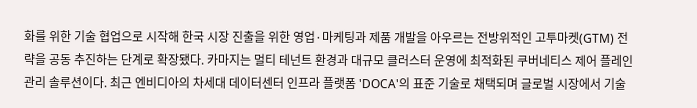화를 위한 기술 협업으로 시작해 한국 시장 진출을 위한 영업·마케팅과 제품 개발을 아우르는 전방위적인 고투마켓(GTM) 전략을 공동 추진하는 단계로 확장됐다. 카마지는 멀티 테넌트 환경과 대규모 클러스터 운영에 최적화된 쿠버네티스 제어 플레인 관리 솔루션이다. 최근 엔비디아의 차세대 데이터센터 인프라 플랫폼 'DOCA'의 표준 기술로 채택되며 글로벌 시장에서 기술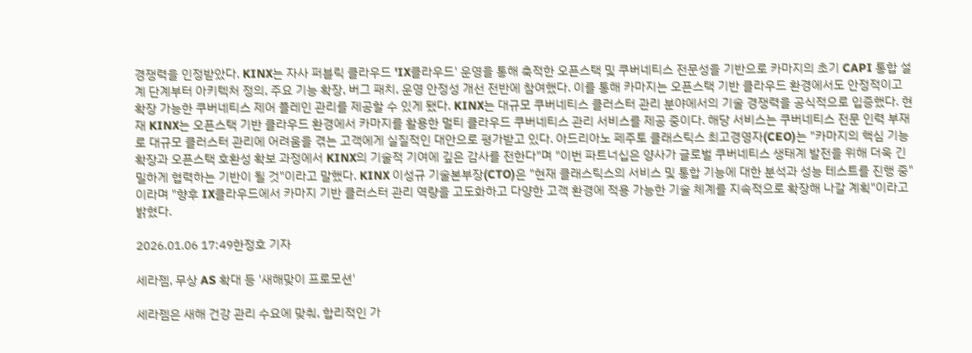경쟁력을 인정받았다. KINX는 자사 퍼블릭 클라우드 'IX클라우드' 운영을 통해 축적한 오픈스택 및 쿠버네티스 전문성을 기반으로 카마지의 초기 CAPI 통합 설계 단계부터 아키텍처 정의, 주요 기능 확장, 버그 패치, 운영 안정성 개선 전반에 참여했다. 이를 통해 카마지는 오픈스택 기반 클라우드 환경에서도 안정적이고 확장 가능한 쿠버네티스 제어 플레인 관리를 제공할 수 있게 됐다. KINX는 대규모 쿠버네티스 클러스터 관리 분야에서의 기술 경쟁력을 공식적으로 입증했다. 현재 KINX는 오픈스택 기반 클라우드 환경에서 카마지를 활용한 멀티 클라우드 쿠버네티스 관리 서비스를 제공 중이다. 해당 서비스는 쿠버네티스 전문 인력 부재로 대규모 클러스터 관리에 어려움을 겪는 고객에게 실질적인 대안으로 평가받고 있다. 아드리아노 페주토 클래스틱스 최고경영자(CEO)는 "카마지의 핵심 기능 확장과 오픈스택 호환성 확보 과정에서 KINX의 기술적 기여에 깊은 감사를 전한다"며 "이번 파트너십은 양사가 글로벌 쿠버네티스 생태계 발전을 위해 더욱 긴밀하게 협력하는 기반이 될 것"이라고 말했다. KINX 이성규 기술본부장(CTO)은 "현재 클래스틱스의 서비스 및 통합 기능에 대한 분석과 성능 테스트를 진행 중"이라며 "향후 IX클라우드에서 카마지 기반 클러스터 관리 역량을 고도화하고 다양한 고객 환경에 적용 가능한 기술 체계를 지속적으로 확장해 나갈 계획"이라고 밝혔다.

2026.01.06 17:49한정호 기자

세라젬, 무상 AS 확대 등 '새해맞이 프로모션'

세라젬은 새해 건강 관리 수요에 맞춰, 합리적인 가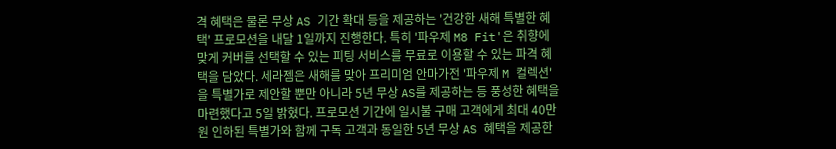격 혜택은 물론 무상 AS 기간 확대 등을 제공하는 '건강한 새해 특별한 혜택' 프로모션을 내달 1일까지 진행한다. 특히 '파우제 M8 Fit'은 취향에 맞게 커버를 선택할 수 있는 피팅 서비스를 무료로 이용할 수 있는 파격 혜택을 담았다. 세라젬은 새해를 맞아 프리미엄 안마가전 '파우제 M 컬렉션'을 특별가로 제안할 뿐만 아니라 5년 무상 AS를 제공하는 등 풍성한 혜택을 마련했다고 5일 밝혔다. 프로모션 기간에 일시불 구매 고객에게 최대 40만원 인하된 특별가와 함께 구독 고객과 동일한 5년 무상 AS 혜택을 제공한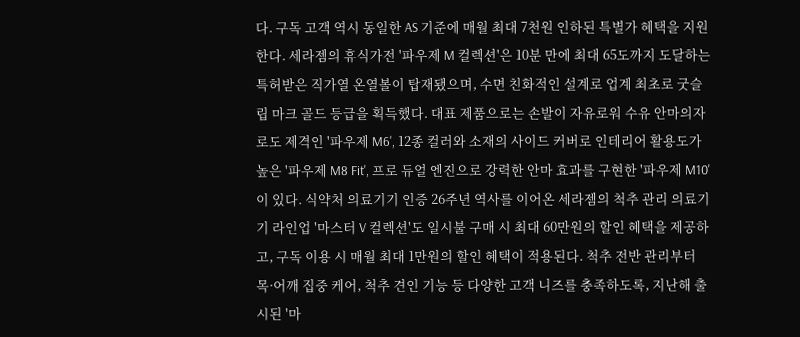다. 구독 고객 역시 동일한 AS 기준에 매월 최대 7천원 인하된 특별가 혜택을 지원한다. 세라젬의 휴식가전 '파우제 M 컬렉션'은 10분 만에 최대 65도까지 도달하는 특허받은 직가열 온열볼이 탑재됐으며, 수면 친화적인 설계로 업계 최초로 굿슬립 마크 골드 등급을 획득했다. 대표 제품으로는 손발이 자유로워 수유 안마의자로도 제격인 '파우제 M6', 12종 컬러와 소재의 사이드 커버로 인테리어 활용도가 높은 '파우제 M8 Fit', 프로 듀얼 엔진으로 강력한 안마 효과를 구현한 '파우제 M10'이 있다. 식약처 의료기기 인증 26주년 역사를 이어온 세라젬의 척추 관리 의료기기 라인업 '마스터 V 컬렉션'도 일시불 구매 시 최대 60만원의 할인 혜택을 제공하고, 구독 이용 시 매월 최대 1만원의 할인 혜택이 적용된다. 척추 전반 관리부터 목·어깨 집중 케어, 척추 견인 기능 등 다양한 고객 니즈를 충족하도록, 지난해 출시된 '마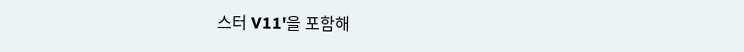스터 V11'을 포함해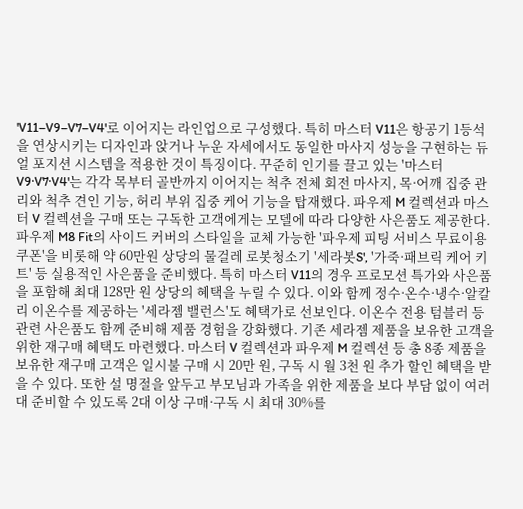'V11–V9–V7–V4'로 이어지는 라인업으로 구성했다. 특히 마스터 V11은 항공기 1등석을 연상시키는 디자인과 앉거나 누운 자세에서도 동일한 마사지 성능을 구현하는 듀얼 포지션 시스템을 적용한 것이 특징이다. 꾸준히 인기를 끌고 있는 '마스터 V9·V7·V4'는 각각 목부터 골반까지 이어지는 척추 전체 회전 마사지, 목·어깨 집중 관리와 척추 견인 기능, 허리 부위 집중 케어 기능을 탑재했다. 파우제 M 컬렉션과 마스터 V 컬렉션을 구매 또는 구독한 고객에게는 모델에 따라 다양한 사은품도 제공한다. 파우제 M8 Fit의 사이드 커버의 스타일을 교체 가능한 '파우제 피팅 서비스 무료이용 쿠폰'을 비롯해 약 60만원 상당의 물걸레 로봇청소기 '세라봇S', '가죽·패브릭 케어 키트' 등 실용적인 사은품을 준비했다. 특히 마스터 V11의 경우 프로모션 특가와 사은품을 포함해 최대 128만 원 상당의 혜택을 누릴 수 있다. 이와 함께 정수·온수·냉수·알칼리 이온수를 제공하는 '세라젬 밸런스'도 혜택가로 선보인다. 이온수 전용 텀블러 등 관련 사은품도 함께 준비해 제품 경험을 강화했다. 기존 세라젬 제품을 보유한 고객을 위한 재구매 혜택도 마련했다. 마스터 V 컬렉션과 파우제 M 컬렉션 등 총 8종 제품을 보유한 재구매 고객은 일시불 구매 시 20만 원, 구독 시 월 3천 원 추가 할인 혜택을 받을 수 있다. 또한 설 명절을 앞두고 부모님과 가족을 위한 제품을 보다 부담 없이 여러 대 준비할 수 있도록 2대 이상 구매·구독 시 최대 30%를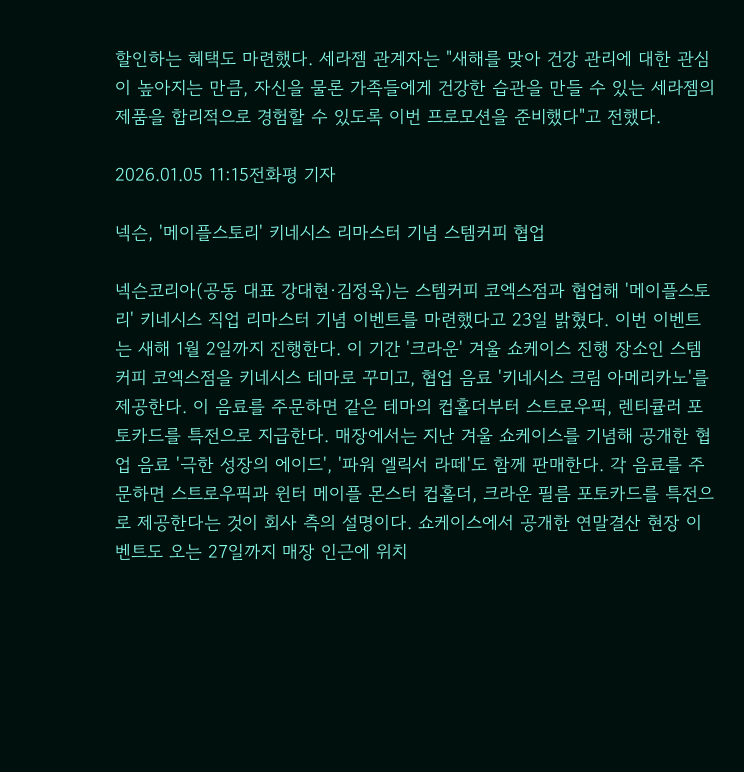할인하는 혜택도 마련했다. 세라젬 관계자는 "새해를 맞아 건강 관리에 대한 관심이 높아지는 만큼, 자신을 물론 가족들에게 건강한 습관을 만들 수 있는 세라젬의 제품을 합리적으로 경험할 수 있도록 이번 프로모션을 준비했다"고 전했다.

2026.01.05 11:15전화평 기자

넥슨, '메이플스토리' 키네시스 리마스터 기념 스템커피 협업

넥슨코리아(공동 대표 강대현∙김정욱)는 스템커피 코엑스점과 협업해 '메이플스토리' 키네시스 직업 리마스터 기념 이벤트를 마련했다고 23일 밝혔다. 이번 이벤트는 새해 1월 2일까지 진행한다. 이 기간 '크라운' 겨울 쇼케이스 진행 장소인 스템커피 코엑스점을 키네시스 테마로 꾸미고, 협업 음료 '키네시스 크림 아메리카노'를 제공한다. 이 음료를 주문하면 같은 테마의 컵홀더부터 스트로우픽, 렌티큘러 포토카드를 특전으로 지급한다. 매장에서는 지난 겨울 쇼케이스를 기념해 공개한 협업 음료 '극한 성장의 에이드', '파워 엘릭서 라떼'도 함께 판매한다. 각 음료를 주문하면 스트로우픽과 윈터 메이플 몬스터 컵홀더, 크라운 필름 포토카드를 특전으로 제공한다는 것이 회사 측의 설명이다. 쇼케이스에서 공개한 연말결산 현장 이벤트도 오는 27일까지 매장 인근에 위치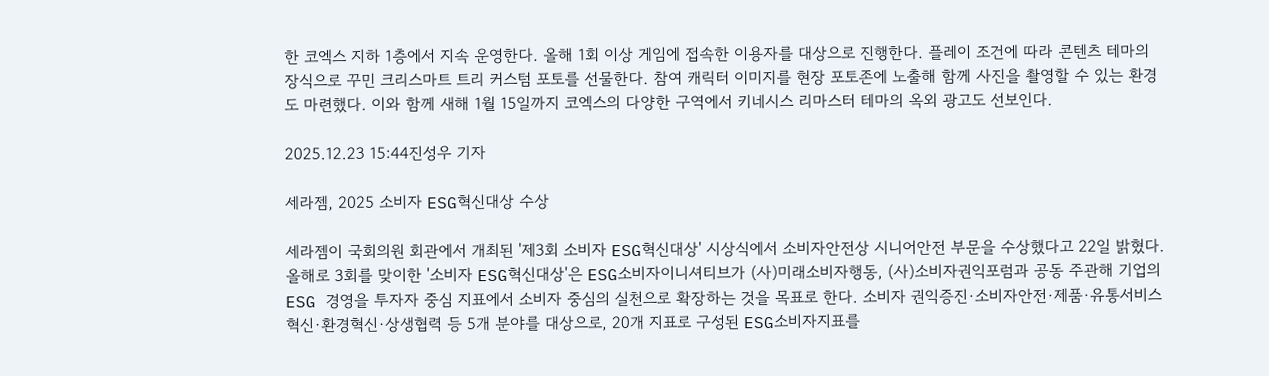한 코엑스 지하 1층에서 지속 운영한다. 올해 1회 이상 게임에 접속한 이용자를 대상으로 진행한다. 플레이 조건에 따라 콘텐츠 테마의 장식으로 꾸민 크리스마트 트리 커스텀 포토를 선물한다. 참여 캐릭터 이미지를 현장 포토존에 노출해 함께 사진을 촬영할 수 있는 환경도 마련했다. 이와 함께 새해 1월 15일까지 코엑스의 다양한 구역에서 키네시스 리마스터 테마의 옥외 광고도 선보인다.

2025.12.23 15:44진성우 기자

세라젬, 2025 소비자 ESG혁신대상 수상

세라젬이 국회의원 회관에서 개최된 '제3회 소비자 ESG혁신대상' 시상식에서 소비자안전상 시니어안전 부문을 수상했다고 22일 밝혔다. 올해로 3회를 맞이한 '소비자 ESG혁신대상'은 ESG소비자이니셔티브가 (사)미래소비자행동, (사)소비자권익포럼과 공동 주관해 기업의 ESG 경영을 투자자 중심 지표에서 소비자 중심의 실천으로 확장하는 것을 목표로 한다. 소비자 권익증진·소비자안전·제품·유통서비스 혁신·환경혁신·상생협력 등 5개 분야를 대상으로, 20개 지표로 구성된 ESG소비자지표를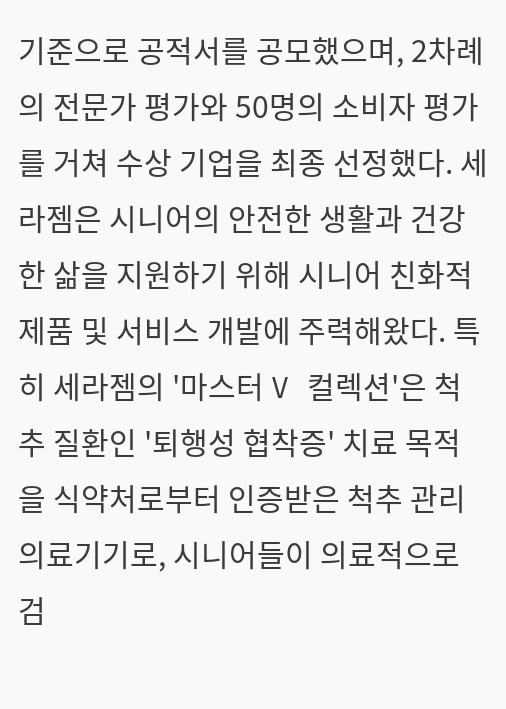기준으로 공적서를 공모했으며, 2차례의 전문가 평가와 50명의 소비자 평가를 거쳐 수상 기업을 최종 선정했다. 세라젬은 시니어의 안전한 생활과 건강한 삶을 지원하기 위해 시니어 친화적 제품 및 서비스 개발에 주력해왔다. 특히 세라젬의 '마스터 V 컬렉션'은 척추 질환인 '퇴행성 협착증' 치료 목적을 식약처로부터 인증받은 척추 관리 의료기기로, 시니어들이 의료적으로 검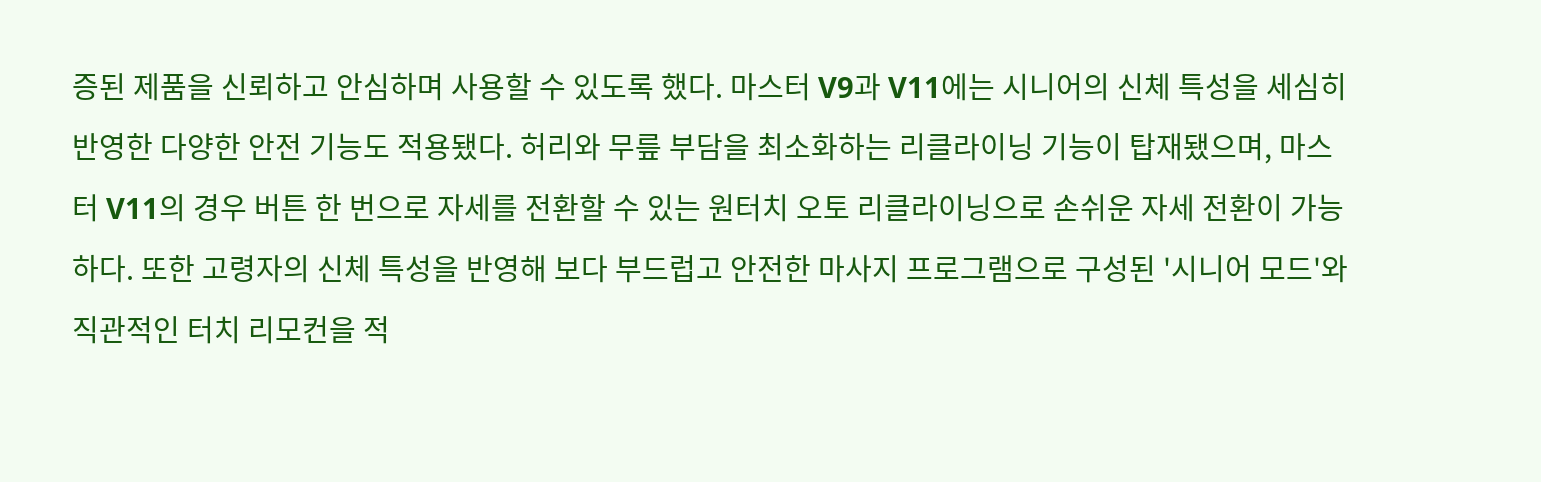증된 제품을 신뢰하고 안심하며 사용할 수 있도록 했다. 마스터 V9과 V11에는 시니어의 신체 특성을 세심히 반영한 다양한 안전 기능도 적용됐다. 허리와 무릎 부담을 최소화하는 리클라이닝 기능이 탑재됐으며, 마스터 V11의 경우 버튼 한 번으로 자세를 전환할 수 있는 원터치 오토 리클라이닝으로 손쉬운 자세 전환이 가능하다. 또한 고령자의 신체 특성을 반영해 보다 부드럽고 안전한 마사지 프로그램으로 구성된 '시니어 모드'와 직관적인 터치 리모컨을 적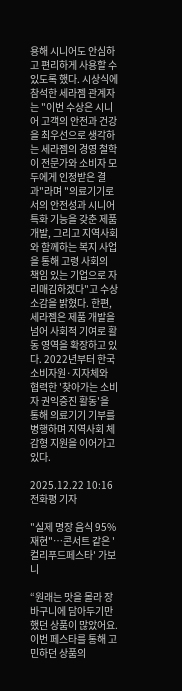용해 시니어도 안심하고 편리하게 사용할 수 있도록 했다. 시상식에 참석한 세라젬 관계자는 "이번 수상은 시니어 고객의 안전과 건강을 최우선으로 생각하는 세라젬의 경영 철학이 전문가와 소비자 모두에게 인정받은 결과"라며 "의료기기로서의 안전성과 시니어 특화 기능을 갖춘 제품 개발, 그리고 지역사회와 함께하는 복지 사업을 통해 고령 사회의 책임 있는 기업으로 자리매김하겠다"고 수상 소감을 밝혔다. 한편, 세라젬은 제품 개발을 넘어 사회적 기여로 활동 영역을 확장하고 있다. 2022년부터 한국소비자원·지자체와 협력한 '찾아가는 소비자 권익증진 활동'을 통해 의료기기 기부를 병행하며 지역사회 체감형 지원을 이어가고 있다.

2025.12.22 10:16전화평 기자

"실제 명장 음식 95% 재현"…콘서트 같은 '컬리푸드페스타' 가보니

“원래는 맛을 몰라 장바구니에 담아두기만 했던 상품이 많았어요. 이번 페스타를 통해 고민하던 상품의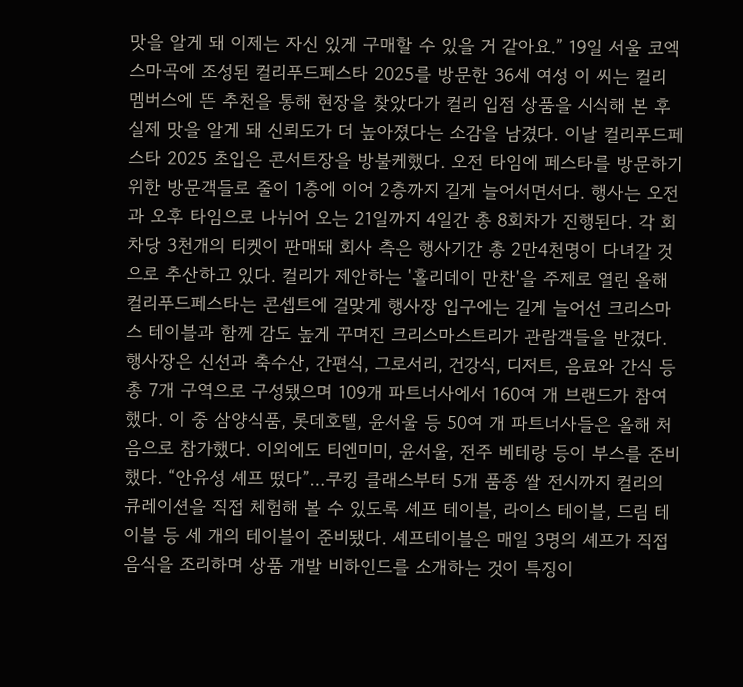맛을 알게 돼 이제는 자신 있게 구매할 수 있을 거 같아요.” 19일 서울 코엑스마곡에 조성된 컬리푸드페스타 2025를 방문한 36세 여성 이 씨는 컬리 멤버스에 뜬 추천을 통해 현장을 찾았다가 컬리 입점 상품을 시식해 본 후 실제 맛을 알게 돼 신뢰도가 더 높아졌다는 소감을 남겼다. 이날 컬리푸드페스타 2025 초입은 콘서트장을 방불케했다. 오전 타임에 페스타를 방문하기 위한 방문객들로 줄이 1층에 이어 2층까지 길게 늘어서면서다. 행사는 오전과 오후 타임으로 나뉘어 오는 21일까지 4일간 총 8회차가 진행된다. 각 회차당 3천개의 티켓이 판매돼 회사 측은 행사기간 총 2만4천명이 다녀갈 것으로 추산하고 있다. 컬리가 제안하는 '홀리데이 만찬'을 주제로 열린 올해 컬리푸드페스타는 콘셉트에 걸맞게 행사장 입구에는 길게 늘어선 크리스마스 테이블과 함께 감도 높게 꾸며진 크리스마스트리가 관람객들을 반겼다. 행사장은 신선과 축수산, 간편식, 그로서리, 건강식, 디저트, 음료와 간식 등 총 7개 구역으로 구성됐으며 109개 파트너사에서 160여 개 브랜드가 참여했다. 이 중 삼양식품, 롯데호텔, 윤서울 등 50여 개 파트너사들은 올해 처음으로 참가했다. 이외에도 티엔미미, 윤서울, 전주 베테랑 등이 부스를 준비했다. “안유성 셰프 떴다”…쿠킹 클래스부터 5개 품종 쌀 전시까지 컬리의 큐레이션을 직접 체험해 볼 수 있도록 셰프 테이블, 라이스 테이블, 드림 테이블 등 세 개의 테이블이 준비됐다. 셰프테이블은 매일 3명의 셰프가 직접 음식을 조리하며 상품 개발 비하인드를 소개하는 것이 특징이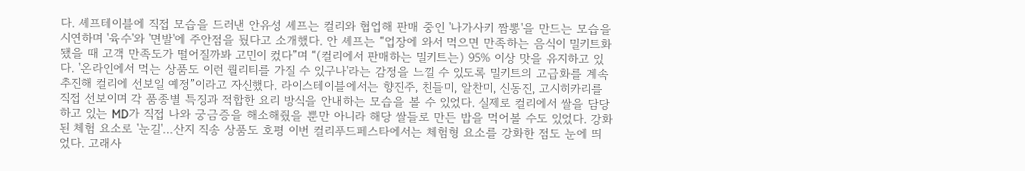다. 셰프테이블에 직접 모습을 드러낸 안유성 셰프는 컬리와 협업해 판매 중인 '나가사키 짬뽕'을 만드는 모습을 시연하며 '육수'와 '면발'에 주안점을 뒀다고 소개했다. 안 셰프는 “업장에 와서 먹으면 만족하는 음식이 밀키트화됐을 때 고객 만족도가 떨어질까봐 고민이 컸다”며 “(컬리에서 판매하는 밀키트는) 95% 이상 맛을 유지하고 있다. '온라인에서 먹는 상품도 이런 퀄리티를 가질 수 있구나'라는 감정을 느낄 수 있도록 밀키트의 고급화를 계속 추진해 컬리에 선보일 예정”이라고 자신했다. 라이스테이블에서는 향진주, 친들미, 알찬미, 신동진, 고시히카리를 직접 선보이며 각 품종별 특징과 적합한 요리 방식을 안내하는 모습을 볼 수 있었다. 실제로 컬리에서 쌀을 담당하고 있는 MD가 직접 나와 궁금증을 해소해줬을 뿐만 아니라 해당 쌀들로 만든 밥을 먹어볼 수도 있었다. 강화된 체험 요소로 '눈길'…산지 직송 상품도 호평 이번 컬리푸드페스타에서는 체험형 요소를 강화한 점도 눈에 띄었다. 고래사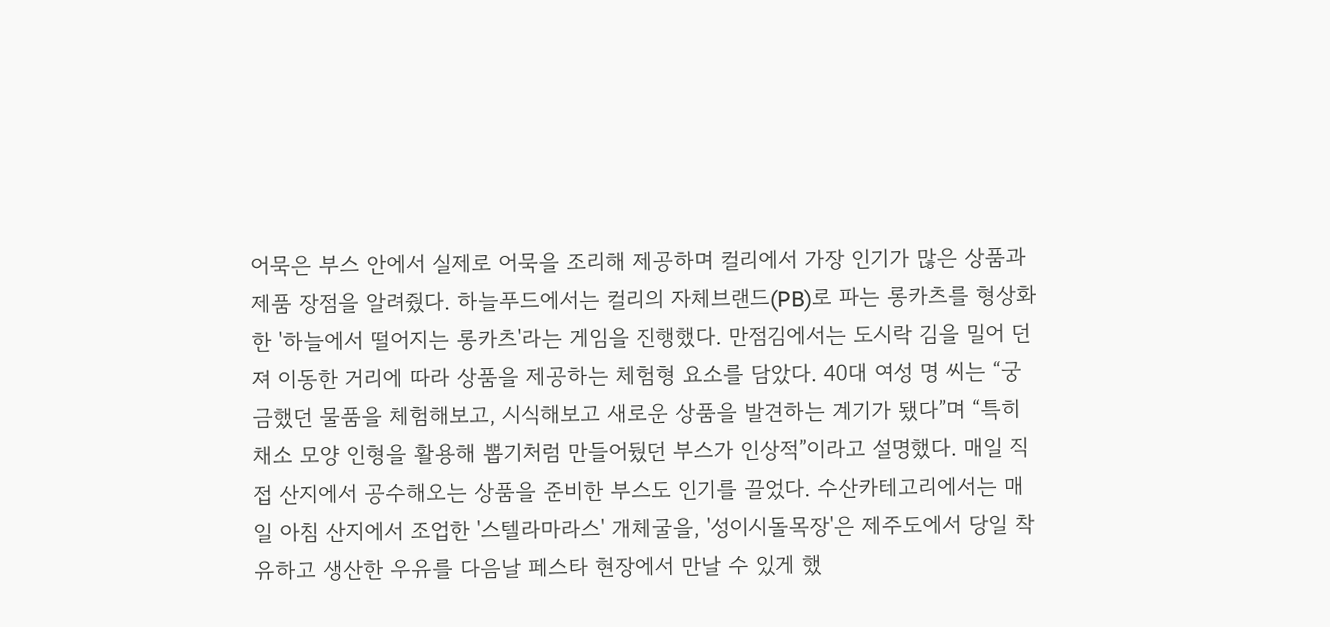어묵은 부스 안에서 실제로 어묵을 조리해 제공하며 컬리에서 가장 인기가 많은 상품과 제품 장점을 알려줬다. 하늘푸드에서는 컬리의 자체브랜드(PB)로 파는 롱카츠를 형상화한 '하늘에서 떨어지는 롱카츠'라는 게임을 진행했다. 만점김에서는 도시락 김을 밀어 던져 이동한 거리에 따라 상품을 제공하는 체험형 요소를 담았다. 40대 여성 명 씨는 “궁금했던 물품을 체험해보고, 시식해보고 새로운 상품을 발견하는 계기가 됐다”며 “특히 채소 모양 인형을 활용해 뽑기처럼 만들어뒀던 부스가 인상적”이라고 설명했다. 매일 직접 산지에서 공수해오는 상품을 준비한 부스도 인기를 끌었다. 수산카테고리에서는 매일 아침 산지에서 조업한 '스텔라마라스' 개체굴을, '성이시돌목장'은 제주도에서 당일 착유하고 생산한 우유를 다음날 페스타 현장에서 만날 수 있게 했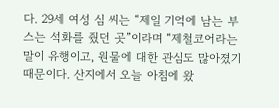다. 29세 여성 심 씨는 “제일 기억에 남는 부스는 석화를 줬던 곳”이라며 “제철코어라는 말이 유행이고, 원물에 대한 관심도 많아졌기 때문이다. 산지에서 오늘 아침에 왔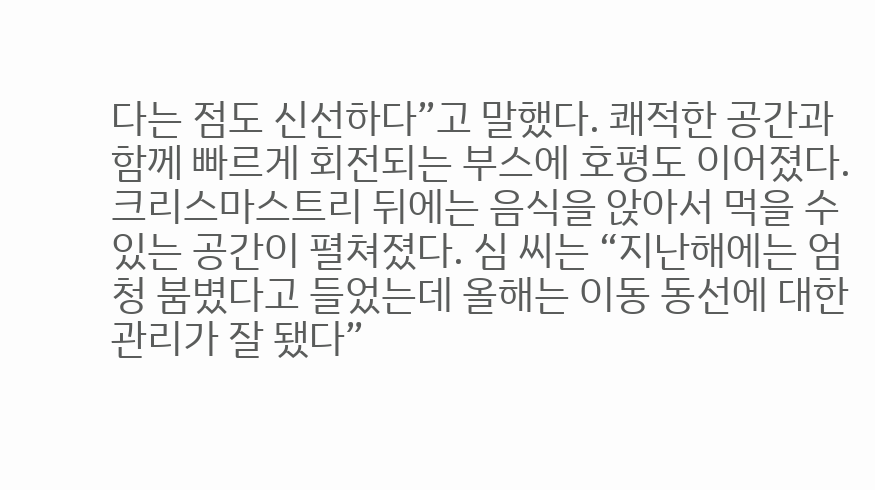다는 점도 신선하다”고 말했다. 쾌적한 공간과 함께 빠르게 회전되는 부스에 호평도 이어졌다. 크리스마스트리 뒤에는 음식을 앉아서 먹을 수 있는 공간이 펼쳐졌다. 심 씨는 “지난해에는 엄청 붐볐다고 들었는데 올해는 이동 동선에 대한 관리가 잘 됐다”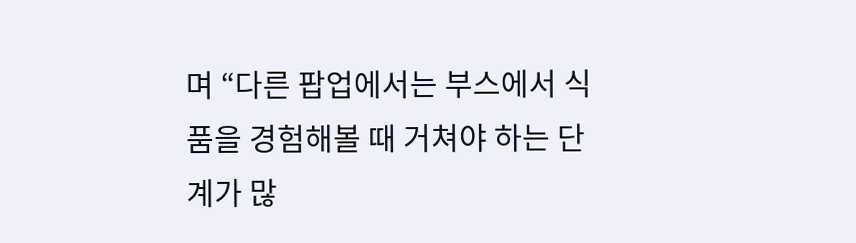며 “다른 팝업에서는 부스에서 식품을 경험해볼 때 거쳐야 하는 단계가 많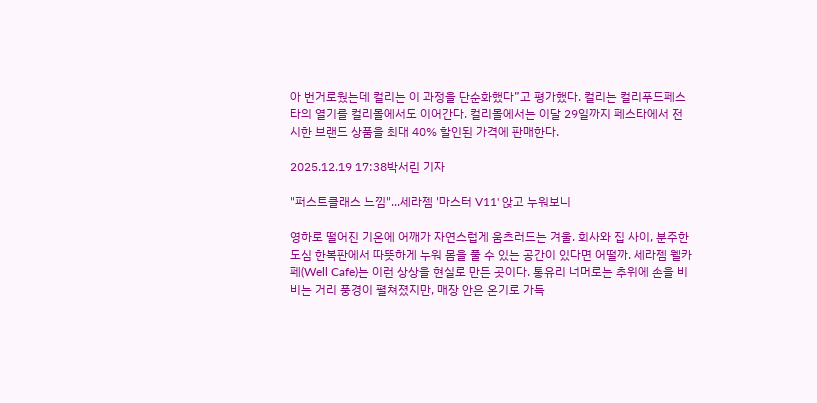아 번거로웠는데 컬리는 이 과정을 단순화했다”고 평가했다. 컬리는 컬리푸드페스타의 열기를 컬리몰에서도 이어간다. 컬리몰에서는 이달 29일까지 페스타에서 전시한 브랜드 상품을 최대 40% 할인된 가격에 판매한다.

2025.12.19 17:38박서린 기자

"퍼스트클래스 느낌"...세라젬 '마스터 V11' 앉고 누워보니

영하로 떨어진 기온에 어깨가 자연스럽게 움츠러드는 겨울. 회사와 집 사이, 분주한 도심 한복판에서 따뜻하게 누워 몸을 풀 수 있는 공간이 있다면 어떨까. 세라젬 웰카페(Well Cafe)는 이런 상상을 현실로 만든 곳이다. 통유리 너머로는 추위에 손을 비비는 거리 풍경이 펼쳐졌지만, 매장 안은 온기로 가득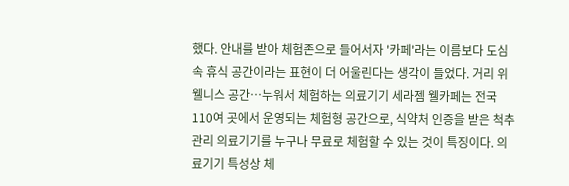했다. 안내를 받아 체험존으로 들어서자 '카페'라는 이름보다 도심 속 휴식 공간이라는 표현이 더 어울린다는 생각이 들었다. 거리 위 웰니스 공간…누워서 체험하는 의료기기 세라젬 웰카페는 전국 110여 곳에서 운영되는 체험형 공간으로, 식약처 인증을 받은 척추 관리 의료기기를 누구나 무료로 체험할 수 있는 것이 특징이다. 의료기기 특성상 체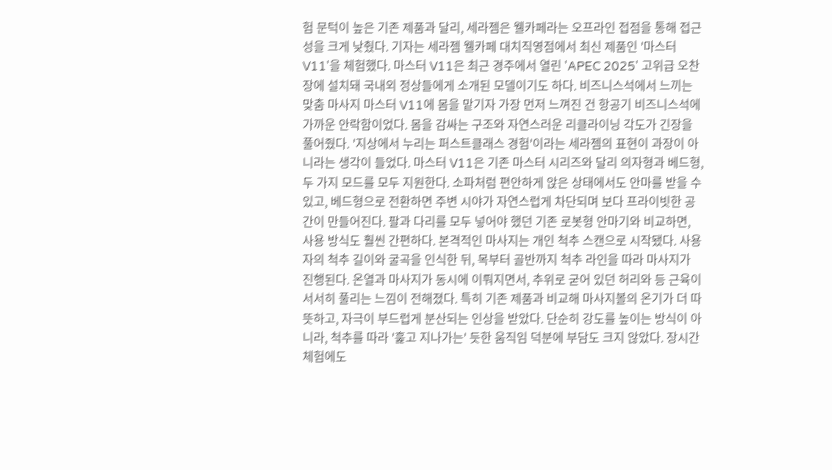험 문턱이 높은 기존 제품과 달리, 세라젬은 웰카페라는 오프라인 접점을 통해 접근성을 크게 낮췄다. 기자는 세라젬 웰카페 대치직영점에서 최신 제품인 '마스터 V11'을 체험했다. 마스터 V11은 최근 경주에서 열린 'APEC 2025' 고위급 오찬장에 설치돼 국내외 정상들에게 소개된 모델이기도 하다. 비즈니스석에서 느끼는 맞춤 마사지 마스터 V11에 몸을 맡기자 가장 먼저 느껴진 건 항공기 비즈니스석에 가까운 안락함이었다. 몸을 감싸는 구조와 자연스러운 리클라이닝 각도가 긴장을 풀어줬다. '지상에서 누리는 퍼스트클래스 경험'이라는 세라젬의 표현이 과장이 아니라는 생각이 들었다. 마스터 V11은 기존 마스터 시리즈와 달리 의자형과 베드형, 두 가지 모드를 모두 지원한다. 소파처럼 편안하게 앉은 상태에서도 안마를 받을 수 있고, 베드형으로 전환하면 주변 시야가 자연스럽게 차단되며 보다 프라이빗한 공간이 만들어진다. 팔과 다리를 모두 넣어야 했던 기존 로봇형 안마기와 비교하면, 사용 방식도 훨씬 간편하다. 본격적인 마사지는 개인 척추 스캔으로 시작됐다. 사용자의 척추 길이와 굴곡을 인식한 뒤, 목부터 골반까지 척추 라인을 따라 마사지가 진행된다. 온열과 마사지가 동시에 이뤄지면서, 추위로 굳어 있던 허리와 등 근육이 서서히 풀리는 느낌이 전해졌다. 특히 기존 제품과 비교해 마사지볼의 온기가 더 따뜻하고, 자극이 부드럽게 분산되는 인상을 받았다. 단순히 강도를 높이는 방식이 아니라, 척추를 따라 '훑고 지나가는' 듯한 움직임 덕분에 부담도 크지 않았다. 장시간 체험에도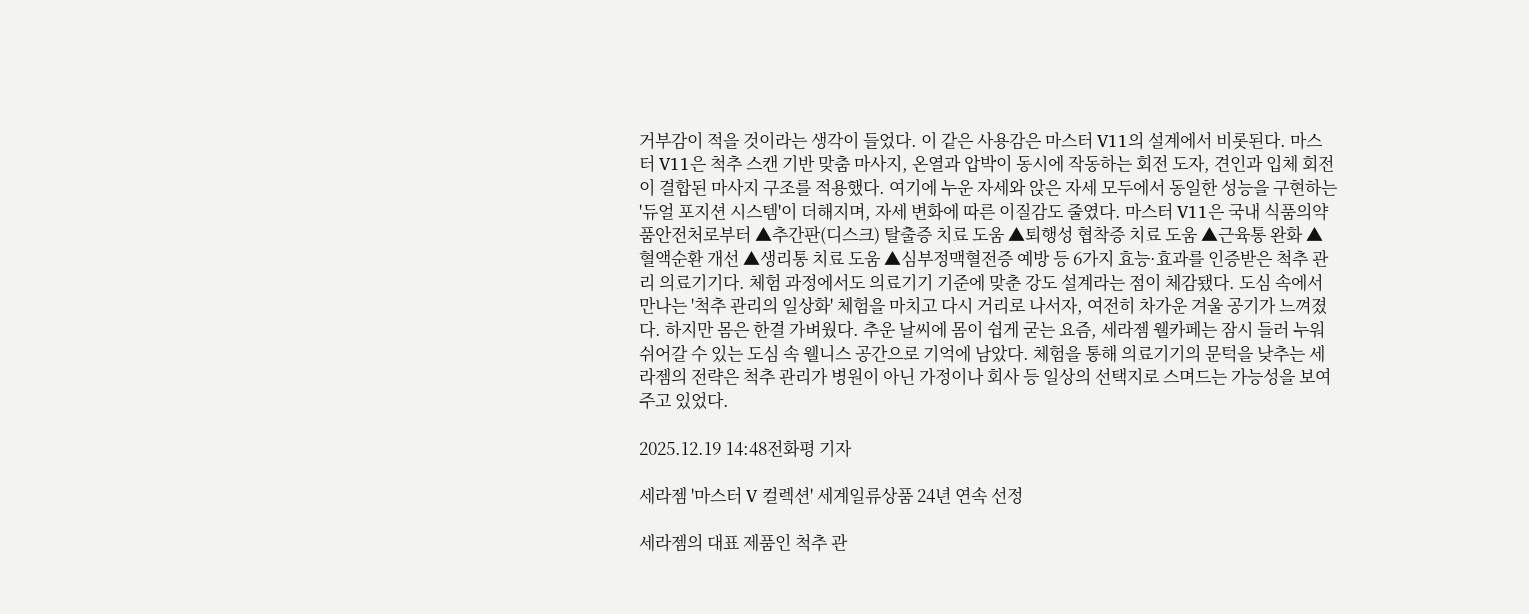거부감이 적을 것이라는 생각이 들었다. 이 같은 사용감은 마스터 V11의 설계에서 비롯된다. 마스터 V11은 척추 스캔 기반 맞춤 마사지, 온열과 압박이 동시에 작동하는 회전 도자, 견인과 입체 회전이 결합된 마사지 구조를 적용했다. 여기에 누운 자세와 앉은 자세 모두에서 동일한 성능을 구현하는 '듀얼 포지션 시스템'이 더해지며, 자세 변화에 따른 이질감도 줄였다. 마스터 V11은 국내 식품의약품안전처로부터 ▲추간판(디스크) 탈출증 치료 도움 ▲퇴행성 협착증 치료 도움 ▲근육통 완화 ▲혈액순환 개선 ▲생리통 치료 도움 ▲심부정맥혈전증 예방 등 6가지 효능·효과를 인증받은 척추 관리 의료기기다. 체험 과정에서도 의료기기 기준에 맞춘 강도 설계라는 점이 체감됐다. 도심 속에서 만나는 '척추 관리의 일상화' 체험을 마치고 다시 거리로 나서자, 여전히 차가운 겨울 공기가 느껴졌다. 하지만 몸은 한결 가벼웠다. 추운 날씨에 몸이 쉽게 굳는 요즘, 세라젬 웰카페는 잠시 들러 누워 쉬어갈 수 있는 도심 속 웰니스 공간으로 기억에 남았다. 체험을 통해 의료기기의 문턱을 낮추는 세라젬의 전략은 척추 관리가 병원이 아닌 가정이나 회사 등 일상의 선택지로 스며드는 가능성을 보여 주고 있었다.

2025.12.19 14:48전화평 기자

세라젬 '마스터 V 컬렉션' 세계일류상품 24년 연속 선정

세라젬의 대표 제품인 척추 관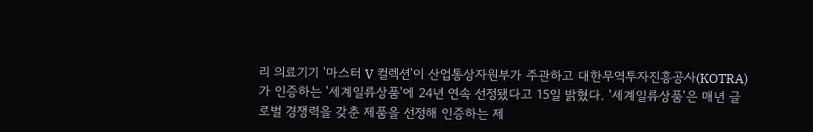리 의료기기 '마스터 V 컬렉션'이 산업통상자원부가 주관하고 대한무역투자진흥공사(KOTRA)가 인증하는 '세계일류상품'에 24년 연속 선정됐다고 15일 밝혔다. '세계일류상품'은 매년 글로벌 경쟁력을 갖춘 제품을 선정해 인증하는 제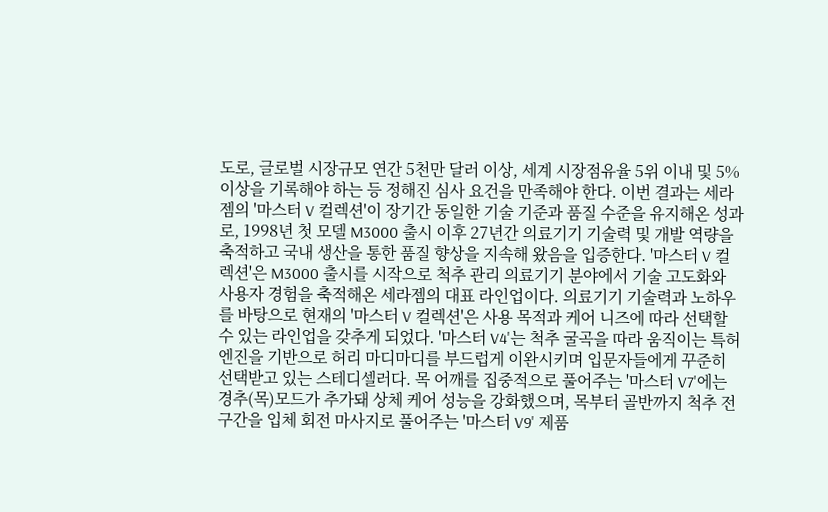도로, 글로벌 시장규모 연간 5천만 달러 이상, 세계 시장점유율 5위 이내 및 5% 이상을 기록해야 하는 등 정해진 심사 요건을 만족해야 한다. 이번 결과는 세라젬의 '마스터 V 컬렉션'이 장기간 동일한 기술 기준과 품질 수준을 유지해온 성과로, 1998년 첫 모델 M3000 출시 이후 27년간 의료기기 기술력 및 개발 역량을 축적하고 국내 생산을 통한 품질 향상을 지속해 왔음을 입증한다. '마스터 V 컬렉션'은 M3000 출시를 시작으로 척추 관리 의료기기 분야에서 기술 고도화와 사용자 경험을 축적해온 세라젬의 대표 라인업이다. 의료기기 기술력과 노하우를 바탕으로 현재의 '마스터 V 컬렉션'은 사용 목적과 케어 니즈에 따라 선택할 수 있는 라인업을 갖추게 되었다. '마스터 V4'는 척추 굴곡을 따라 움직이는 특허 엔진을 기반으로 허리 마디마디를 부드럽게 이완시키며 입문자들에게 꾸준히 선택받고 있는 스테디셀러다. 목 어깨를 집중적으로 풀어주는 '마스터 V7'에는 경추(목)모드가 추가돼 상체 케어 성능을 강화했으며, 목부터 골반까지 척추 전 구간을 입체 회전 마사지로 풀어주는 '마스터 V9' 제품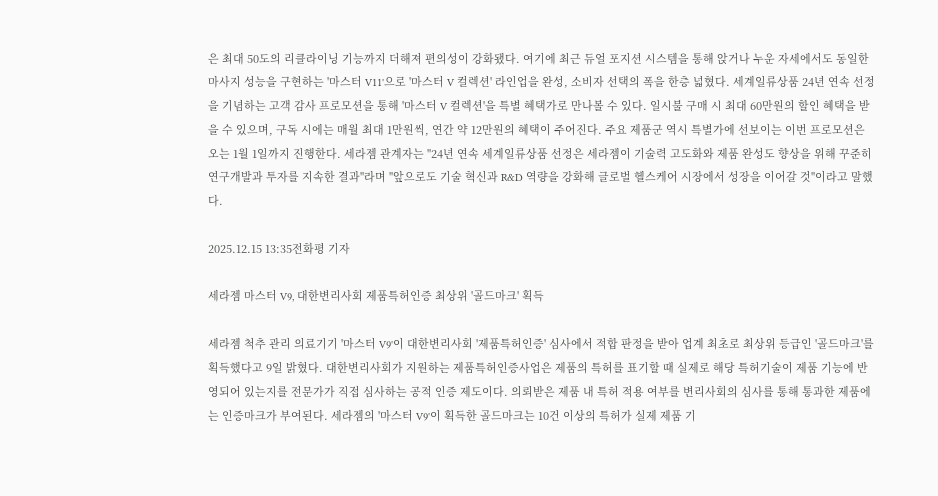은 최대 50도의 리클라이닝 기능까지 더해져 편의성이 강화됐다. 여기에 최근 듀얼 포지션 시스템을 통해 앉거나 누운 자세에서도 동일한 마사지 성능을 구현하는 '마스터 V11'으로 '마스터 V 컬렉션' 라인업을 완성, 소비자 선택의 폭을 한층 넓혔다. 세계일류상품 24년 연속 선정을 기념하는 고객 감사 프로모션을 통해 '마스터 V 컬렉션'을 특별 혜택가로 만나볼 수 있다. 일시불 구매 시 최대 60만원의 할인 혜택을 받을 수 있으며, 구독 시에는 매월 최대 1만원씩, 연간 약 12만원의 혜택이 주어진다. 주요 제품군 역시 특별가에 선보이는 이번 프로모션은 오는 1월 1일까지 진행한다. 세라젬 관계자는 "24년 연속 세계일류상품 선정은 세라젬이 기술력 고도화와 제품 완성도 향상을 위해 꾸준히 연구개발과 투자를 지속한 결과"라며 "앞으로도 기술 혁신과 R&D 역량을 강화해 글로벌 헬스케어 시장에서 성장을 이어갈 것"이라고 말했다.

2025.12.15 13:35전화평 기자

세라젬 마스터 V9, 대한변리사회 제품특허인증 최상위 '골드마크' 획득

세라젬 척추 관리 의료기기 '마스터 V9'이 대한변리사회 '제품특허인증' 심사에서 적합 판정을 받아 업계 최초로 최상위 등급인 '골드마크'를 획득했다고 9일 밝혔다. 대한변리사회가 지원하는 제품특허인증사업은 제품의 특허를 표기할 때 실제로 해당 특허기술이 제품 기능에 반영되어 있는지를 전문가가 직접 심사하는 공적 인증 제도이다. 의뢰받은 제품 내 특허 적용 여부를 변리사회의 심사를 통해 통과한 제품에는 인증마크가 부여된다. 세라젬의 '마스터 V9'이 획득한 골드마크는 10건 이상의 특허가 실제 제품 기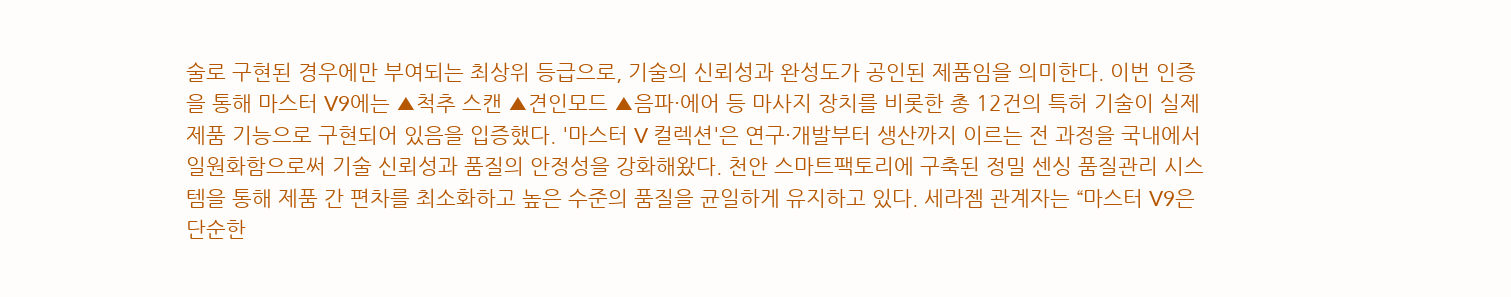술로 구현된 경우에만 부여되는 최상위 등급으로, 기술의 신뢰성과 완성도가 공인된 제품임을 의미한다. 이번 인증을 통해 마스터 V9에는 ▲척추 스캔 ▲견인모드 ▲음파·에어 등 마사지 장치를 비롯한 총 12건의 특허 기술이 실제 제품 기능으로 구현되어 있음을 입증했다. '마스터 V 컬렉션'은 연구·개발부터 생산까지 이르는 전 과정을 국내에서 일원화함으로써 기술 신뢰성과 품질의 안정성을 강화해왔다. 천안 스마트팩토리에 구축된 정밀 센싱 품질관리 시스템을 통해 제품 간 편차를 최소화하고 높은 수준의 품질을 균일하게 유지하고 있다. 세라젬 관계자는 “마스터 V9은 단순한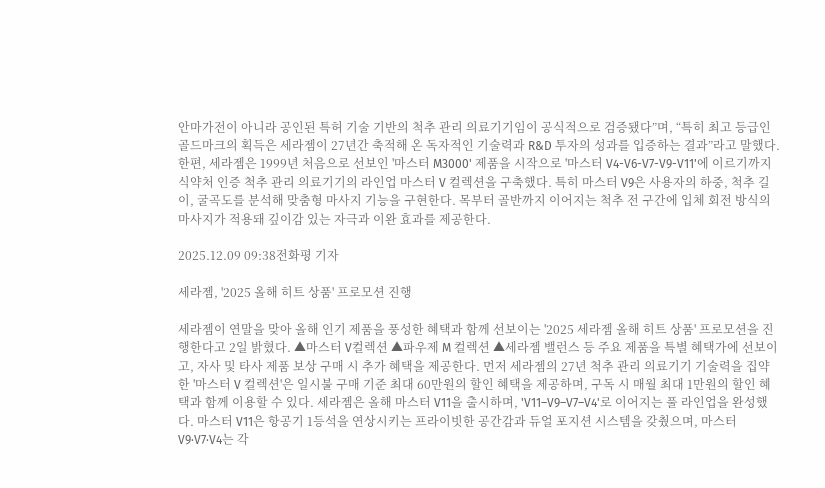안마가전이 아니라 공인된 특허 기술 기반의 척추 관리 의료기기임이 공식적으로 검증됐다”며, “특히 최고 등급인 골드마크의 획득은 세라젬이 27년간 축적해 온 독자적인 기술력과 R&D 투자의 성과를 입증하는 결과”라고 말했다. 한편, 세라젬은 1999년 처음으로 선보인 '마스터 M3000' 제품을 시작으로 '마스터 V4-V6-V7-V9-V11'에 이르기까지 식약처 인증 척추 관리 의료기기의 라인업 마스터 V 컬렉션을 구축했다. 특히 마스터 V9은 사용자의 하중, 척추 길이, 굴곡도를 분석해 맞춤형 마사지 기능을 구현한다. 목부터 골반까지 이어지는 척추 전 구간에 입체 회전 방식의 마사지가 적용돼 깊이감 있는 자극과 이완 효과를 제공한다.

2025.12.09 09:38전화평 기자

세라젬, '2025 올해 히트 상품' 프로모션 진행

세라젬이 연말을 맞아 올해 인기 제품을 풍성한 혜택과 함께 선보이는 '2025 세라젬 올해 히트 상품' 프로모션을 진행한다고 2일 밝혔다. ▲마스터 V컬렉션 ▲파우제 M 컬렉션 ▲세라젬 밸런스 등 주요 제품을 특별 혜택가에 선보이고, 자사 및 타사 제품 보상 구매 시 추가 혜택을 제공한다. 먼저 세라젬의 27년 척추 관리 의료기기 기술력을 집약한 '마스터 V 컬렉션'은 일시불 구매 기준 최대 60만원의 할인 혜택을 제공하며, 구독 시 매월 최대 1만원의 할인 혜택과 함께 이용할 수 있다. 세라젬은 올해 마스터 V11을 출시하며, 'V11–V9–V7–V4'로 이어지는 풀 라인업을 완성했다. 마스터 V11은 항공기 1등석을 연상시키는 프라이빗한 공간감과 듀얼 포지션 시스템을 갖췄으며, 마스터 V9·V7·V4는 각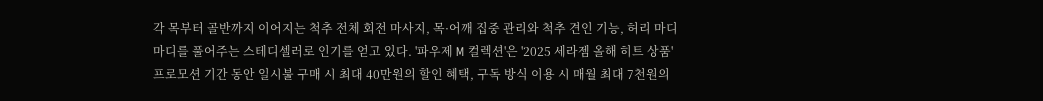각 목부터 골반까지 이어지는 척추 전체 회전 마사지, 목·어깨 집중 관리와 척추 견인 기능, 허리 마디마디를 풀어주는 스테디셀러로 인기를 얻고 있다. '파우제 M 컬렉션'은 '2025 세라젬 올해 히트 상품' 프로모션 기간 동안 일시불 구매 시 최대 40만원의 할인 혜택, 구독 방식 이용 시 매월 최대 7천원의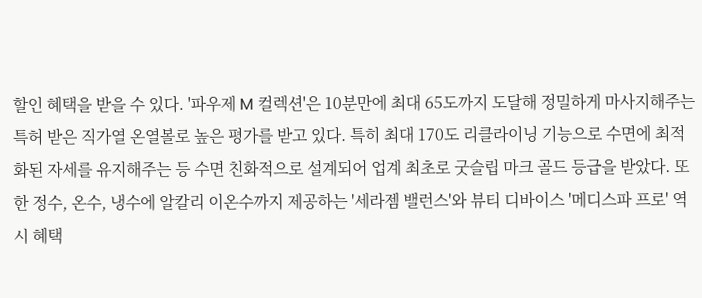할인 혜택을 받을 수 있다. '파우제 M 컬렉션'은 10분만에 최대 65도까지 도달해 정밀하게 마사지해주는 특허 받은 직가열 온열볼로 높은 평가를 받고 있다. 특히 최대 170도 리클라이닝 기능으로 수면에 최적화된 자세를 유지해주는 등 수면 친화적으로 설계되어 업계 최초로 굿슬립 마크 골드 등급을 받았다. 또한 정수, 온수, 냉수에 알칼리 이온수까지 제공하는 '세라젬 밸런스'와 뷰티 디바이스 '메디스파 프로' 역시 혜택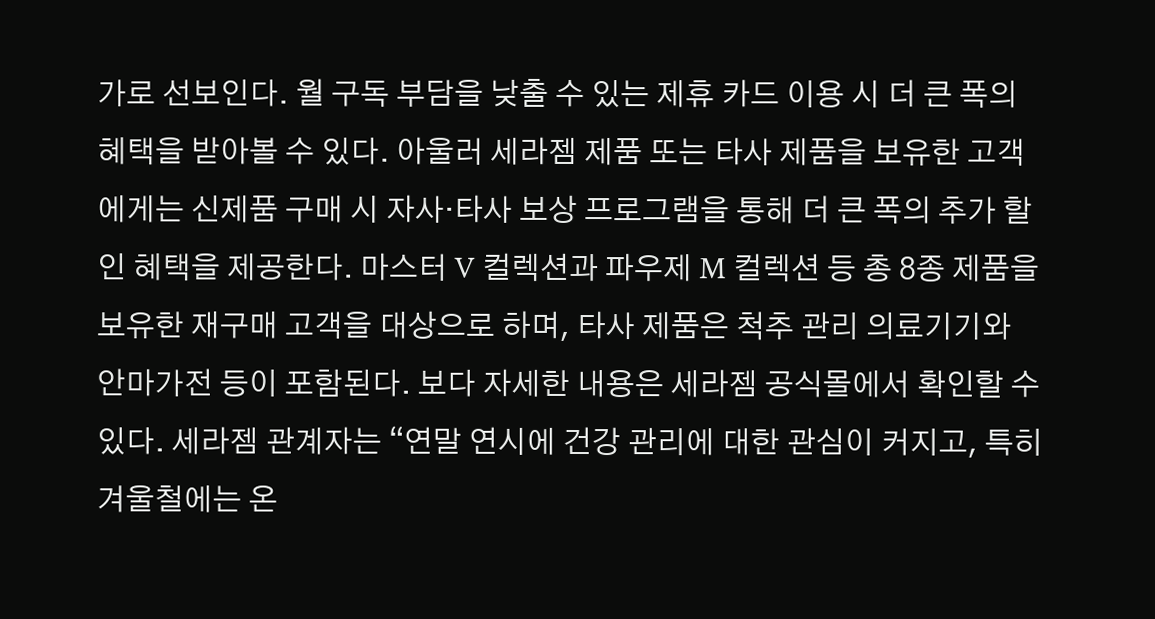가로 선보인다. 월 구독 부담을 낮출 수 있는 제휴 카드 이용 시 더 큰 폭의 혜택을 받아볼 수 있다. 아울러 세라젬 제품 또는 타사 제품을 보유한 고객에게는 신제품 구매 시 자사·타사 보상 프로그램을 통해 더 큰 폭의 추가 할인 혜택을 제공한다. 마스터 V 컬렉션과 파우제 M 컬렉션 등 총 8종 제품을 보유한 재구매 고객을 대상으로 하며, 타사 제품은 척추 관리 의료기기와 안마가전 등이 포함된다. 보다 자세한 내용은 세라젬 공식몰에서 확인할 수 있다. 세라젬 관계자는 “연말 연시에 건강 관리에 대한 관심이 커지고, 특히 겨울철에는 온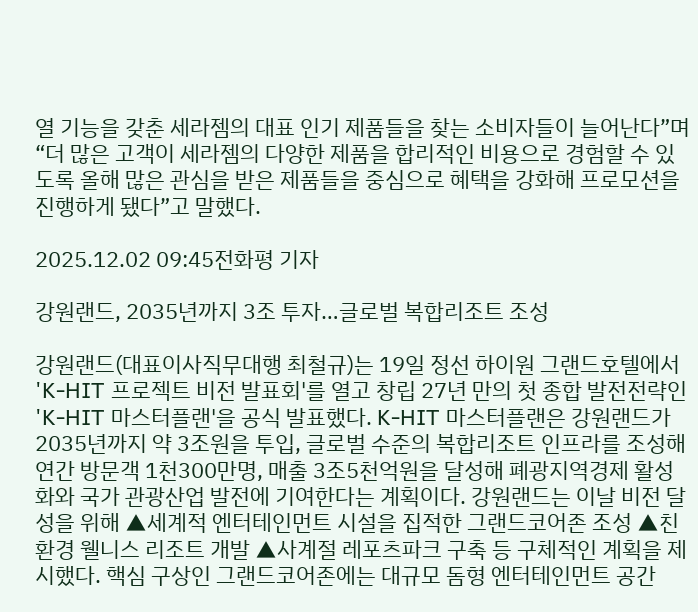열 기능을 갖춘 세라젬의 대표 인기 제품들을 찾는 소비자들이 늘어난다”며 “더 많은 고객이 세라젬의 다양한 제품을 합리적인 비용으로 경험할 수 있도록 올해 많은 관심을 받은 제품들을 중심으로 혜택을 강화해 프로모션을 진행하게 됐다”고 말했다.

2025.12.02 09:45전화평 기자

강원랜드, 2035년까지 3조 투자…글로벌 복합리조트 조성

강원랜드(대표이사직무대행 최철규)는 19일 정선 하이원 그랜드호텔에서 'K-HIT 프로젝트 비전 발표회'를 열고 창립 27년 만의 첫 종합 발전전략인 'K-HIT 마스터플랜'을 공식 발표했다. K-HIT 마스터플랜은 강원랜드가 2035년까지 약 3조원을 투입, 글로벌 수준의 복합리조트 인프라를 조성해 연간 방문객 1천300만명, 매출 3조5천억원을 달성해 폐광지역경제 활성화와 국가 관광산업 발전에 기여한다는 계획이다. 강원랜드는 이날 비전 달성을 위해 ▲세계적 엔터테인먼트 시설을 집적한 그랜드코어존 조성 ▲친환경 웰니스 리조트 개발 ▲사계절 레포츠파크 구축 등 구체적인 계획을 제시했다. 핵심 구상인 그랜드코어존에는 대규모 돔형 엔터테인먼트 공간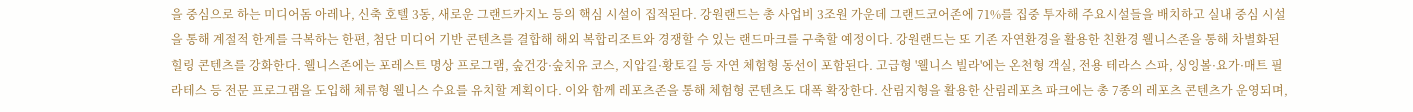을 중심으로 하는 미디어돔 아레나, 신축 호텔 3동, 새로운 그랜드카지노 등의 핵심 시설이 집적된다. 강원랜드는 총 사업비 3조원 가운데 그랜드코어존에 71%를 집중 투자해 주요시설들을 배치하고 실내 중심 시설을 통해 계절적 한계를 극복하는 한편, 첨단 미디어 기반 콘텐츠를 결합해 해외 복합리조트와 경쟁할 수 있는 랜드마크를 구축할 예정이다. 강원랜드는 또 기존 자연환경을 활용한 친환경 웰니스존을 통해 차별화된 힐링 콘텐츠를 강화한다. 웰니스존에는 포레스트 명상 프로그램, 숲건강·숲치유 코스, 지압길·황토길 등 자연 체험형 동선이 포함된다. 고급형 '웰니스 빌라'에는 온천형 객실, 전용 테라스 스파, 싱잉볼·요가·매트 필라테스 등 전문 프로그램을 도입해 체류형 웰니스 수요를 유치할 계획이다. 이와 함께 레포츠존을 통해 체험형 콘텐츠도 대폭 확장한다. 산림지형을 활용한 산림레포츠 파크에는 총 7종의 레포츠 콘텐츠가 운영되며,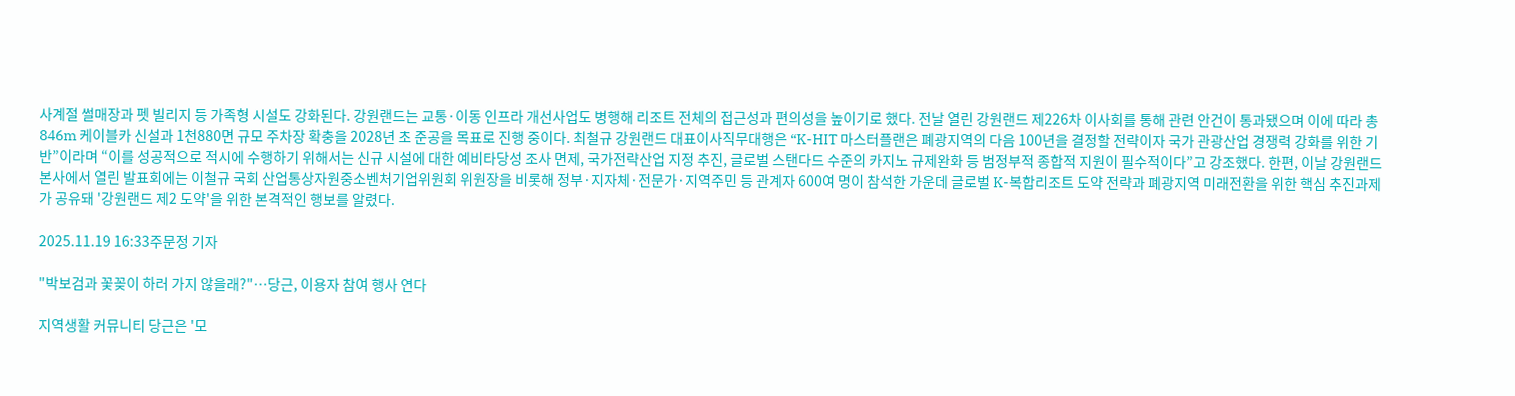사계절 썰매장과 펫 빌리지 등 가족형 시설도 강화된다. 강원랜드는 교통·이동 인프라 개선사업도 병행해 리조트 전체의 접근성과 편의성을 높이기로 했다. 전날 열린 강원랜드 제226차 이사회를 통해 관련 안건이 통과됐으며 이에 따라 총 846m 케이블카 신설과 1천880면 규모 주차장 확충을 2028년 초 준공을 목표로 진행 중이다. 최철규 강원랜드 대표이사직무대행은 “K-HIT 마스터플랜은 폐광지역의 다음 100년을 결정할 전략이자 국가 관광산업 경쟁력 강화를 위한 기반”이라며 “이를 성공적으로 적시에 수행하기 위해서는 신규 시설에 대한 예비타당성 조사 면제, 국가전략산업 지정 추진, 글로벌 스탠다드 수준의 카지노 규제완화 등 범정부적 종합적 지원이 필수적이다”고 강조했다. 한편, 이날 강원랜드 본사에서 열린 발표회에는 이철규 국회 산업통상자원중소벤처기업위원회 위원장을 비롯해 정부·지자체·전문가·지역주민 등 관계자 600여 명이 참석한 가운데 글로벌 K-복합리조트 도약 전략과 폐광지역 미래전환을 위한 핵심 추진과제가 공유돼 '강원랜드 제2 도약'을 위한 본격적인 행보를 알렸다.

2025.11.19 16:33주문정 기자

"박보검과 꽃꽂이 하러 가지 않을래?"…당근, 이용자 참여 행사 연다

지역생활 커뮤니티 당근은 '모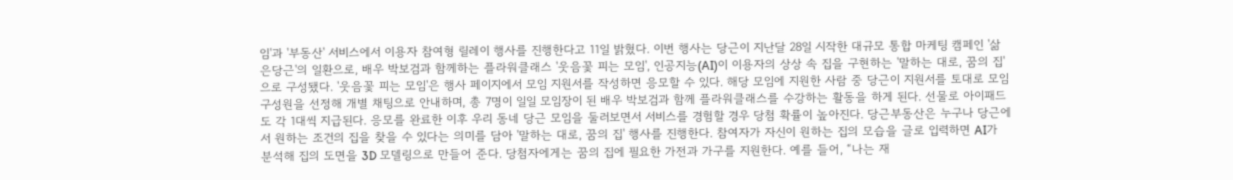임'과 '부동산' 서비스에서 이용자 참여형 릴레이 행사를 진행한다고 11일 밝혔다. 이번 행사는 당근이 지난달 28일 시작한 대규모 통합 마케팅 캠페인 '삶은당근'의 일환으로, 배우 박보검과 함께하는 플라워클래스 '웃음꽃 피는 모임', 인공지능(AI)이 이용자의 상상 속 집을 구현하는 '말하는 대로, 꿈의 집'으로 구성됐다. '웃음꽃 피는 모임'은 행사 페이지에서 모임 지원서를 작성하면 응모할 수 있다. 해당 모임에 지원한 사람 중 당근이 지원서를 토대로 모임 구성원을 선정해 개별 채팅으로 안내하며, 총 7명이 일일 모임장이 된 배우 박보검과 함께 플라워클래스를 수강하는 활동을 하게 된다. 선물로 아이패드도 각 1대씩 지급된다. 응모를 완료한 이후 우리 동네 당근 모임을 둘러보면서 서비스를 경험할 경우 당첨 확률이 높아진다. 당근부동산은 누구나 당근에서 원하는 조건의 집을 찾을 수 있다는 의미를 담아 '말하는 대로, 꿈의 집' 행사를 진행한다. 참여자가 자신이 원하는 집의 모습을 글로 입력하면 AI가 분석해 집의 도면을 3D 모델링으로 만들어 준다. 당첨자에게는 꿈의 집에 필요한 가전과 가구를 지원한다. 예를 들어, “나는 재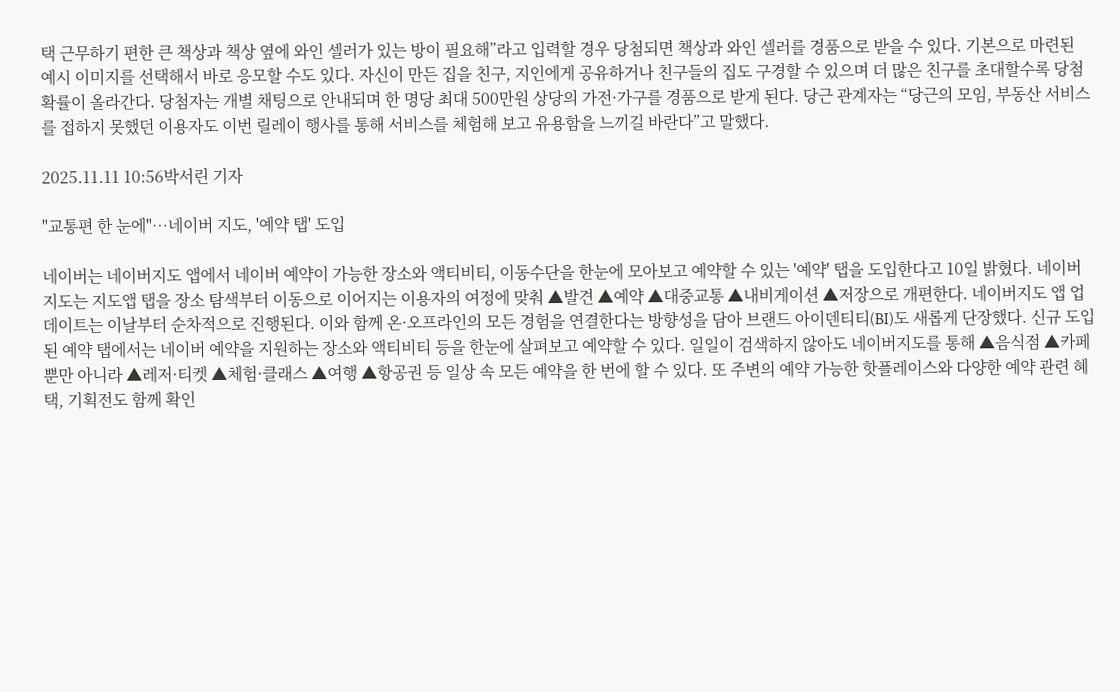택 근무하기 편한 큰 책상과 책상 옆에 와인 셀러가 있는 방이 필요해”라고 입력할 경우 당첨되면 책상과 와인 셀러를 경품으로 받을 수 있다. 기본으로 마련된 예시 이미지를 선택해서 바로 응모할 수도 있다. 자신이 만든 집을 친구, 지인에게 공유하거나 친구들의 집도 구경할 수 있으며 더 많은 친구를 초대할수록 당첨 확률이 올라간다. 당첨자는 개별 채팅으로 안내되며 한 명당 최대 500만원 상당의 가전·가구를 경품으로 받게 된다. 당근 관계자는 “당근의 모임, 부동산 서비스를 접하지 못했던 이용자도 이번 릴레이 행사를 통해 서비스를 체험해 보고 유용함을 느끼길 바란다”고 말했다.

2025.11.11 10:56박서린 기자

"교통편 한 눈에"…네이버 지도, '예약 탭' 도입

네이버는 네이버지도 앱에서 네이버 예약이 가능한 장소와 액티비티, 이동수단을 한눈에 모아보고 예약할 수 있는 '예약' 탭을 도입한다고 10일 밝혔다. 네이버지도는 지도앱 탭을 장소 탐색부터 이동으로 이어지는 이용자의 여정에 맞춰 ▲발견 ▲예약 ▲대중교통 ▲내비게이션 ▲저장으로 개편한다. 네이버지도 앱 업데이트는 이날부터 순차적으로 진행된다. 이와 함께 온·오프라인의 모든 경험을 연결한다는 방향성을 담아 브랜드 아이덴티티(BI)도 새롭게 단장했다. 신규 도입된 예약 탭에서는 네이버 예약을 지원하는 장소와 액티비티 등을 한눈에 살펴보고 예약할 수 있다. 일일이 검색하지 않아도 네이버지도를 통해 ▲음식점 ▲카페 뿐만 아니라 ▲레저·티켓 ▲체험·클래스 ▲여행 ▲항공권 등 일상 속 모든 예약을 한 번에 할 수 있다. 또 주변의 예약 가능한 핫플레이스와 다양한 예약 관련 혜택, 기획전도 함께 확인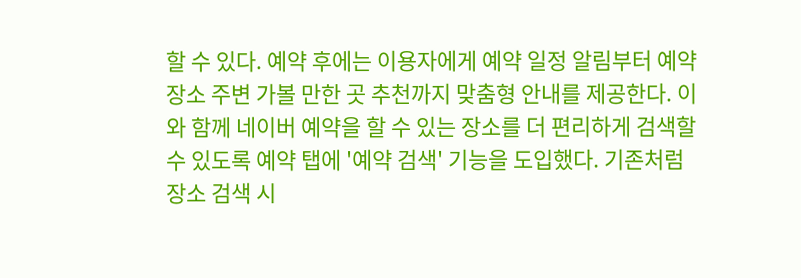할 수 있다. 예약 후에는 이용자에게 예약 일정 알림부터 예약 장소 주변 가볼 만한 곳 추천까지 맞춤형 안내를 제공한다. 이와 함께 네이버 예약을 할 수 있는 장소를 더 편리하게 검색할 수 있도록 예약 탭에 '예약 검색' 기능을 도입했다. 기존처럼 장소 검색 시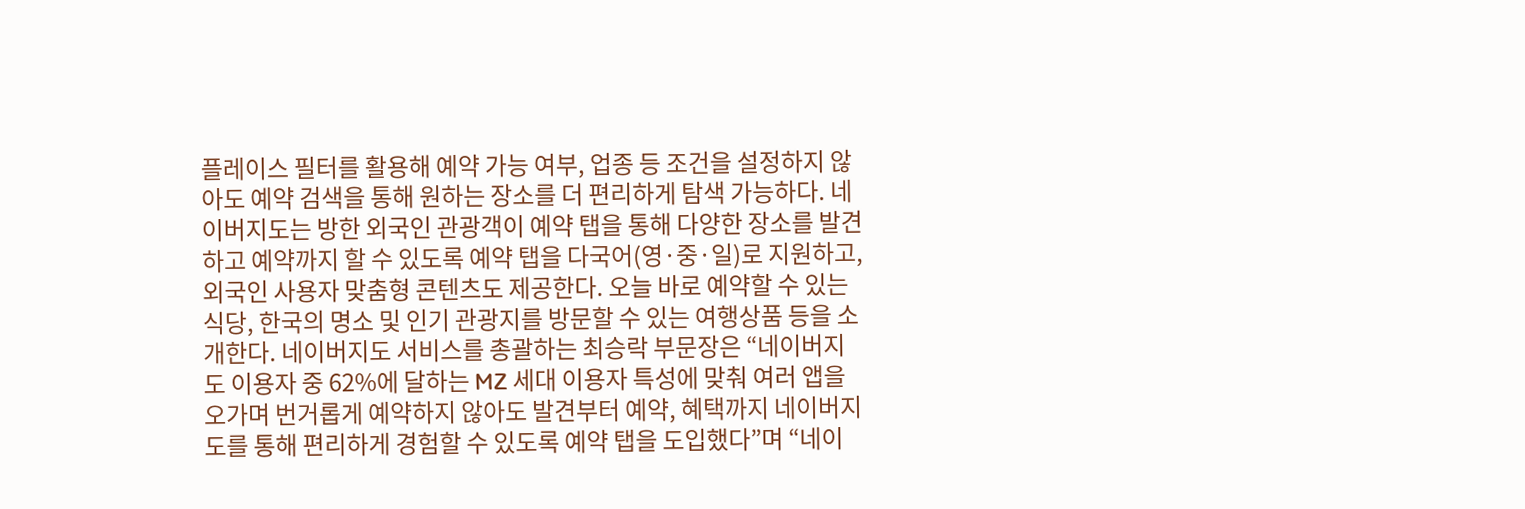플레이스 필터를 활용해 예약 가능 여부, 업종 등 조건을 설정하지 않아도 예약 검색을 통해 원하는 장소를 더 편리하게 탐색 가능하다. 네이버지도는 방한 외국인 관광객이 예약 탭을 통해 다양한 장소를 발견하고 예약까지 할 수 있도록 예약 탭을 다국어(영·중·일)로 지원하고, 외국인 사용자 맞춤형 콘텐츠도 제공한다. 오늘 바로 예약할 수 있는 식당, 한국의 명소 및 인기 관광지를 방문할 수 있는 여행상품 등을 소개한다. 네이버지도 서비스를 총괄하는 최승락 부문장은 “네이버지도 이용자 중 62%에 달하는 MZ 세대 이용자 특성에 맞춰 여러 앱을 오가며 번거롭게 예약하지 않아도 발견부터 예약, 혜택까지 네이버지도를 통해 편리하게 경험할 수 있도록 예약 탭을 도입했다”며 “네이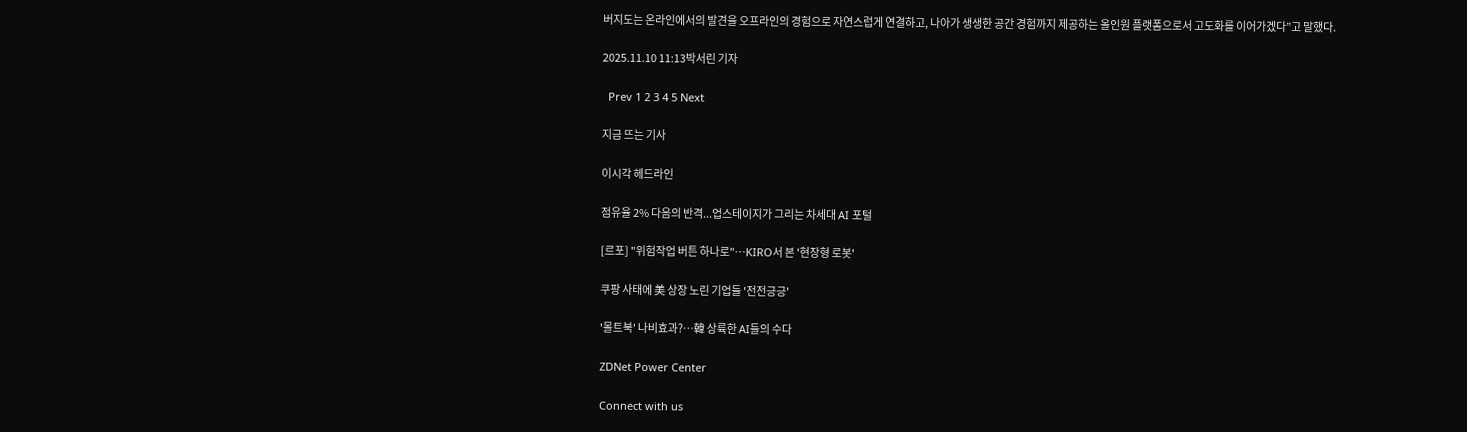버지도는 온라인에서의 발견을 오프라인의 경험으로 자연스럽게 연결하고, 나아가 생생한 공간 경험까지 제공하는 올인원 플랫폼으로서 고도화를 이어가겠다”고 말했다.

2025.11.10 11:13박서린 기자

  Prev 1 2 3 4 5 Next

지금 뜨는 기사

이시각 헤드라인

점유율 2% 다음의 반격...업스테이지가 그리는 차세대 AI 포털

[르포] "위험작업 버튼 하나로"…KIRO서 본 '현장형 로봇'

쿠팡 사태에 美 상장 노린 기업들 '전전긍긍'

'몰트북' 나비효과?…韓 상륙한 AI들의 수다

ZDNet Power Center

Connect with us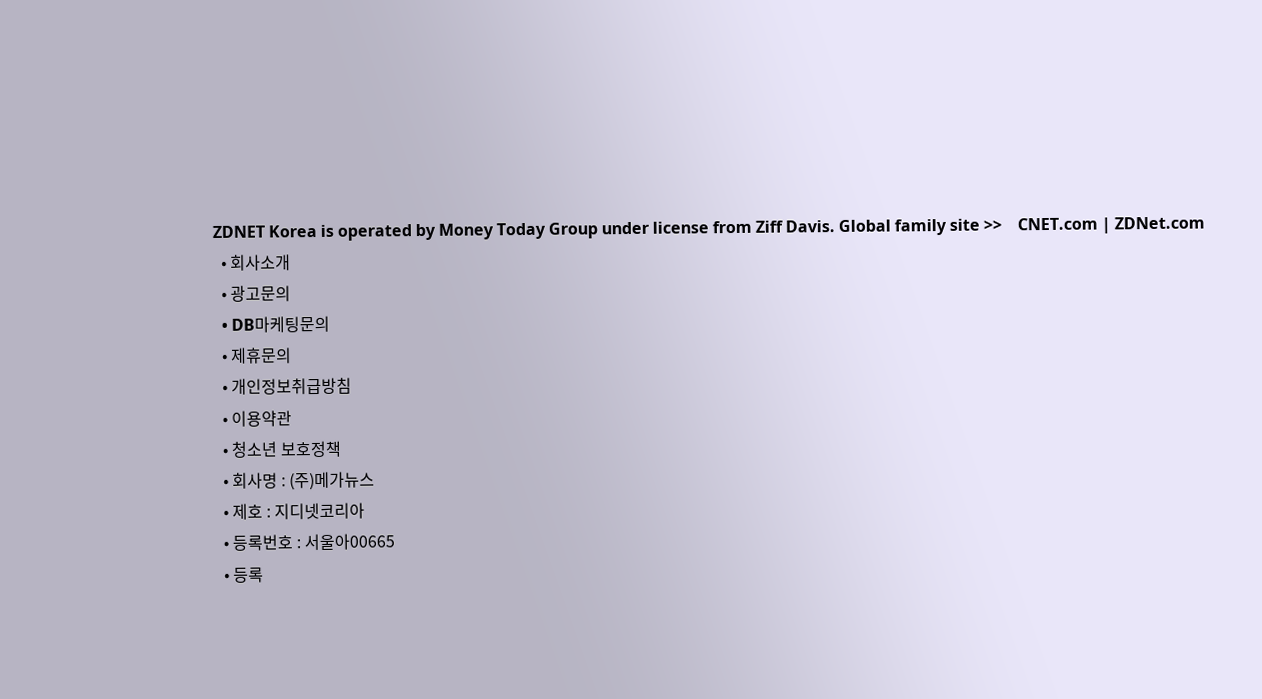ZDNET Korea is operated by Money Today Group under license from Ziff Davis. Global family site >>    CNET.com | ZDNet.com
  • 회사소개
  • 광고문의
  • DB마케팅문의
  • 제휴문의
  • 개인정보취급방침
  • 이용약관
  • 청소년 보호정책
  • 회사명 : (주)메가뉴스
  • 제호 : 지디넷코리아
  • 등록번호 : 서울아00665
  • 등록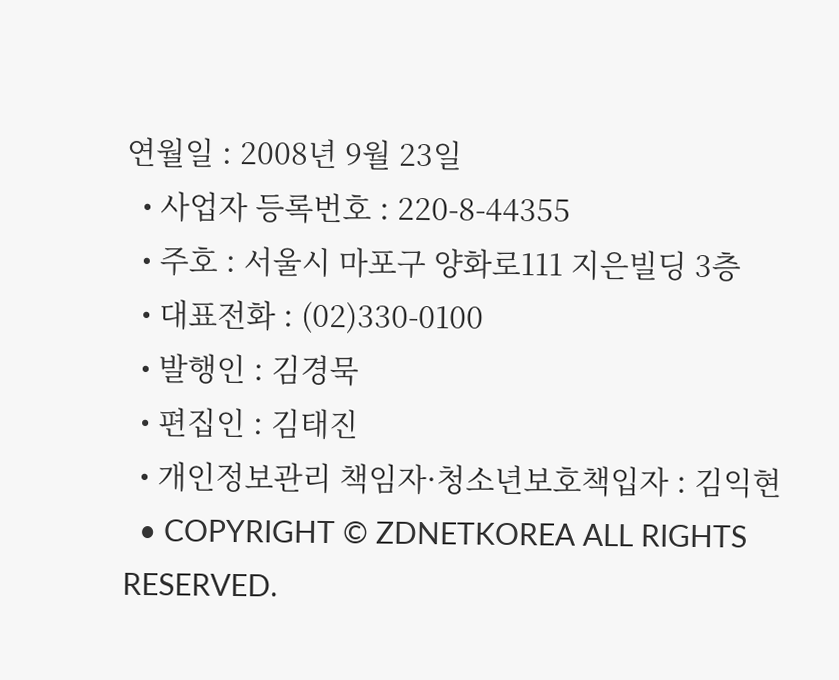연월일 : 2008년 9월 23일
  • 사업자 등록번호 : 220-8-44355
  • 주호 : 서울시 마포구 양화로111 지은빌딩 3층
  • 대표전화 : (02)330-0100
  • 발행인 : 김경묵
  • 편집인 : 김태진
  • 개인정보관리 책임자·청소년보호책입자 : 김익현
  • COPYRIGHT © ZDNETKOREA ALL RIGHTS RESERVED.